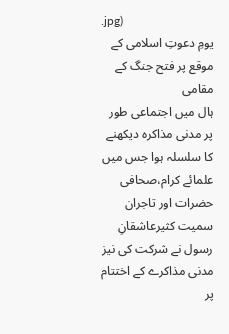.jpg)
یومِ دعوتِ اسلامی کے موقع پر فتح جنگ کے مقامی
ہال میں اجتماعی طور پر مدنی مذاکرہ دیکھنے کا سلسلہ ہوا جس میں علمائے کرام،صحافی
حضرات اور تاجران سمیت کثیرعاشقانِ رسول نے شرکت کی نیز مدنی مذاکرے کے اختتام پر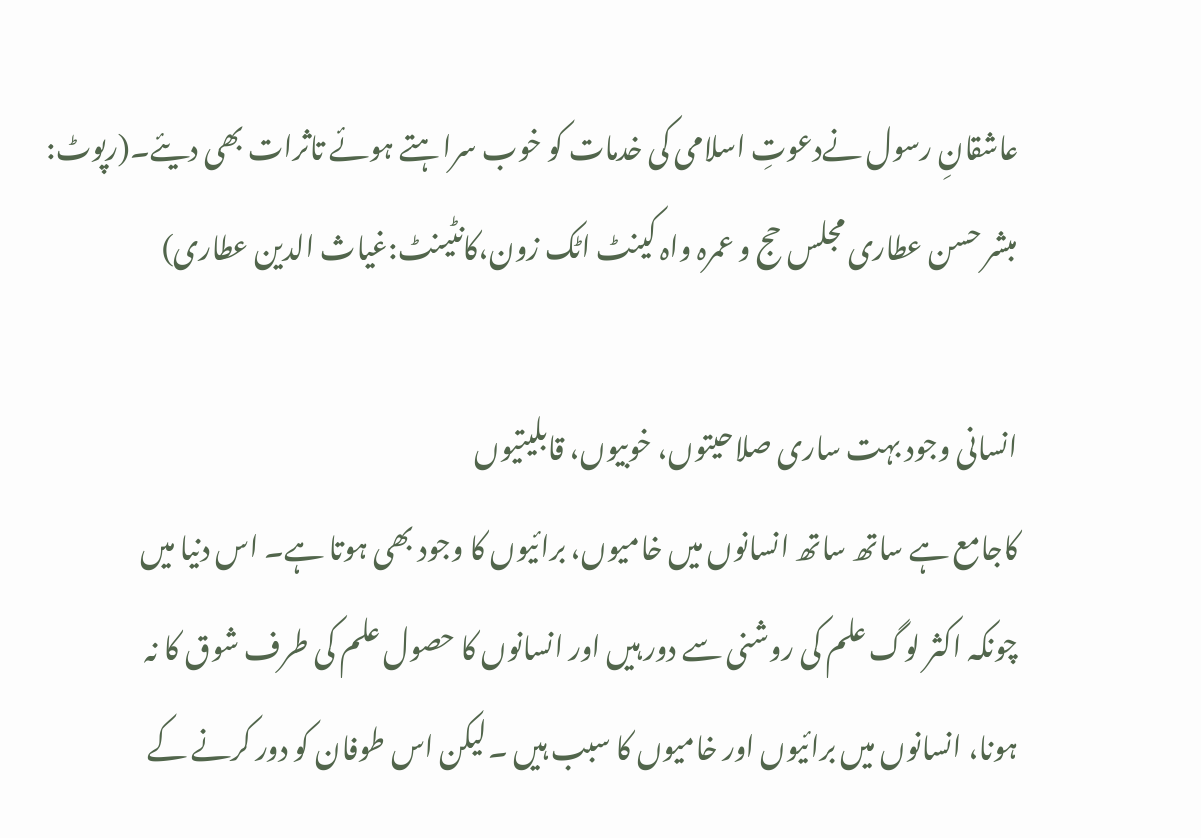عاشقانِ رسول نےدعوتِ اسلامی کی خدمات کو خوب سراہتے ہوئے تاثرات بھی دیئے۔(رپوٹ: مبشر حسن عطاری مجلس حج و عمرہ واہ کینٹ اٹک زون،کانٹینٹ:غیاث الدین عطاری)

انسانی وجود بہت ساری صلاحیتوں، خوبیوں، قابلیتیوں
کاجامع ہے ساتھ ساتھ انسانوں میں خامیوں، برائیوں کا وجود بھی ہوتا ہے۔ اس دنیا میں
چونکہ اکثر لوگ علم کی روشنی سے دور ہیں اور انسانوں کا حصول علم کی طرف شوق کا نہ
ہونا، انسانوں میں برائیوں اور خامیوں کا سبب ہیں ۔لیکن اس طوفان کو دور کرنے کے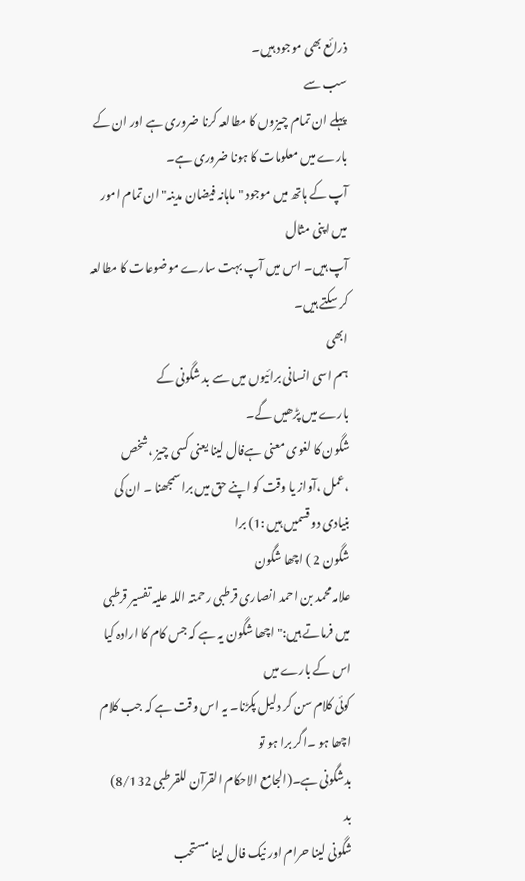ذرائع بھی موجود ہیں۔
سب سے
پہلے ان تمام چیزوں کا مطالعہ کرنا ضروری ہے اور ان کے بارے میں معلومات کا ہونا ضروری ہے۔
آپ کے ہاتھ میں موجود "ماہانہ فیضان مدینہ" ان تمام امور میں اپنی مثال
آپ ہیں۔ اس میں آپ بہت سارے موضوعات کا مطالعہ کر سکتے ہیں۔
ابھی
ہم اسی انسانی برائیوں میں سے بد شگونی کے
بارے میں پڑھیں گے۔
شگون کا لغوی معنی ہےفال لینا یعنی کسی چیز ،شخص
،عمل ،آواز یا وقت کو اپنے حق میں برا سمجھنا ۔ ان کی بنیادی دو قسمیں ہیں :1) برا
شگون 2 ) اچھا شگون
علامہ محمد بن احمد انصاری قرطبی رحمتہ اللہ علیہ تفسیر قرطبی میں فرماتے ہیں:" اچھا شگون یہ ہے کہ جس کام کا ارادہ کیا اس کے بارے میں
کوئی کلام سن کر دلیل پکڑنا۔ یہ اس وقت ہے کہ جب کلام اچھا ہو ۔اگر برا ہو تو
بدشگونی ہے۔(الجامع الاحکام القرآن للقرطبی 8/132)
بد
شگونی لینا حرام اور نیک فال لینا مستحب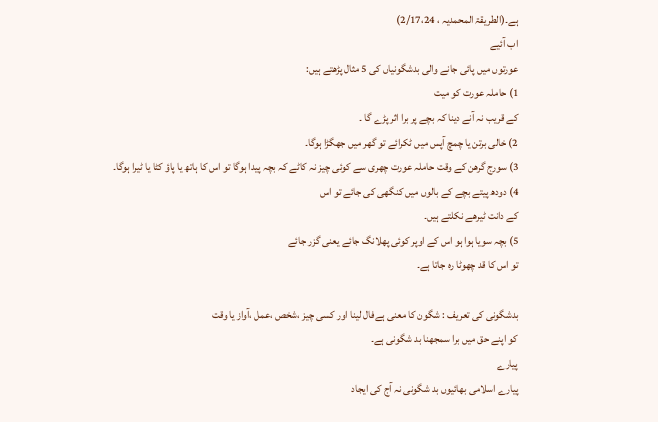ہے۔(الطریقۃ المحمدیہ ، 2/17،24)
اب آئیے
عورتوں میں پائی جانے والی بدشگونیاں کی 5 مثال پڑھتے ہیں:
1) حاملہ عورت کو میت
کے قریب نہ آنے دینا کہ بچے پر برا اثر پڑے گا ۔
2) خالی برتن یا چمچ آپس میں ٹکرائے تو گھر میں جھگڑا ہوگا۔
3) سورج گرھن کے وقت حاملہ عورت چھری سے کوئی چیز نہ کاٹے کہ بچہ پیدا ہوگا تو اس کا ہاتھ یا پاؤ کٹا یا ٹیرا ہوگا۔
4) دودھ پیتے بچے کے بالوں میں کنگھی کی جائے تو اس
کے دانت ٹیرھے نکلتے ہیں۔
5) بچہ سویا ہوا ہو اس کے اوپر کوئی پھلانگ جائے یعنی گزر جائے
تو اس کا قد چھوٹا رہ جاتا ہے۔

بدشگونی کی تعریف : شگون کا معنی ہےفال لینا اور کسی چیز ،شخص ،عمل ،آواز یا وقت
کو اپنے حق میں برا سمجھنا بد شگونی ہے۔
پیارے
پیارے اسلامی بھائیوں بد شگونی نہ آج کی ایجاد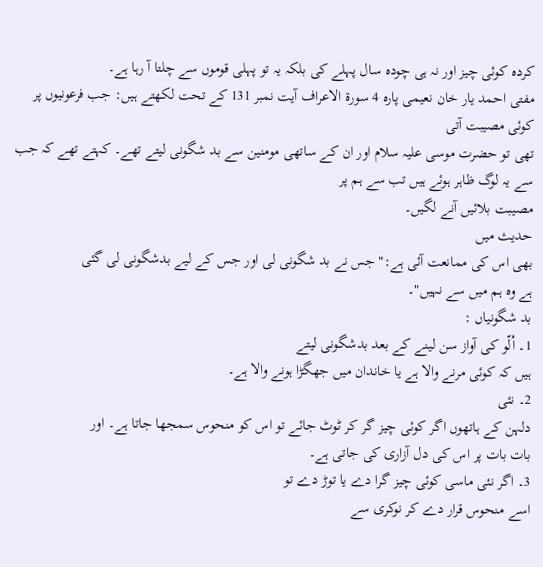کردہ کوئی چیز اور نہ ہی چودہ سال پہلے کی بلکہ یہ تو پہلی قوموں سے چلتا آ رہا ہے۔
مفتی احمد یار خان نعیمی پارہ 4 سورۃ الاعراف آیت نمبر 131 کے تحت لکھتے ہیں: جب فرعونیوں پر کوئی مصیبت آتی
تھی تو حضرت موسی علیہ سلام اور ان کے ساتھی مومنین سے بد شگونی لیتے تھے۔ کہتے تھے کہ جب سے یہ لوگ ظاہر ہوئے ہیں تب سے ہم پر
مصیبت بلائیں آنے لگیں۔
حدیث میں
بھی اس کی ممانعت آئی ہے:" جس نے بد شگونی لی اور جس کے لیے بدشگونی لی گئی
ہے وہ ہم میں سے نہیں"۔
بد شگونیاں :
1۔ اُلّو کی آواز سن لینے کے بعد بدشگونی لیتے
ہیں کہ کوئی مرنے والا ہے یا خاندان میں جھگڑا ہونے والا ہے۔
2۔ نئی
دلہن کے ہاتھوں اگر کوئی چیز گر کر ٹوٹ جائے تو اس کو منحوس سمجھا جاتا ہے۔ اور
بات بات پر اس کی دل آزاری کی جاتی ہے۔
3۔ اگر نئی ماسی کوئی چیز گرا دے یا توڑ دے تو
اسے منحوس قرار دے کر نوکری سے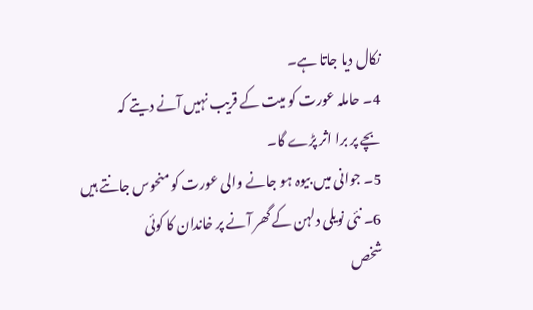نکال دیا جاتا ہے۔
4۔ حاملہ عورت کو میت کے قریب نہیں آنے دیتے کہ
بچے پر برا اثر پڑے گا۔
5۔ جوانی میں بیوہ ہو جانے والی عورت کو منحوس جانتے ہیں
6۔ نئی نویلی دلہن کے گھر آنے پر خاندان کا کوئی
شخص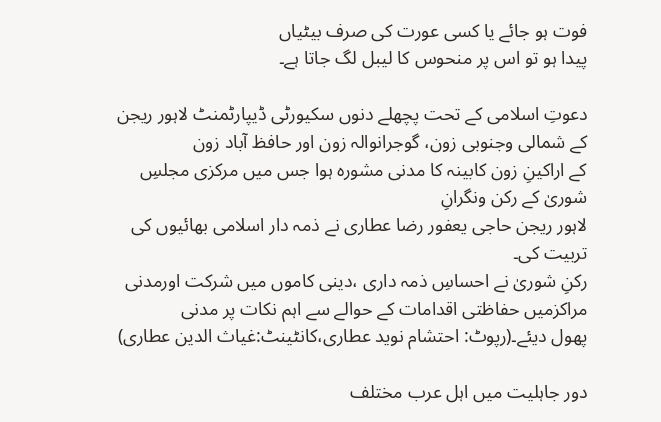فوت ہو جائے یا کسی عورت کی صرف بیٹیاں
پیدا ہو تو اس پر منحوس کا لیبل لگ جاتا ہے۔

دعوتِ اسلامی کے تحت پچھلے دنوں سکیورٹی ڈیپارٹمنٹ لاہور ریجن کے شمالی وجنوبی زون، گوجرانوالہ زون اور حافظ آباد زون
کے اراکینِ زون کابینہ کا مدنی مشورہ ہوا جس میں مرکزی مجلسِ شوریٰ کے رکن ونگرانِ
لاہور ریجن حاجی یعفور رضا عطاری نے ذمہ دار اسلامی بھائیوں کی تربیت کی۔
رکنِ شوریٰ نے احساسِ ذمہ داری ،دینی کاموں میں شرکت اورمدنی مراکزمیں حفاظتی اقدامات کے حوالے سے اہم نکات پر مدنی
پھول دیئے۔(رپوٹ: احتشام نوید عطاری،کانٹینٹ:غیاث الدین عطاری)

دور جاہلیت میں اہل عرب مختلف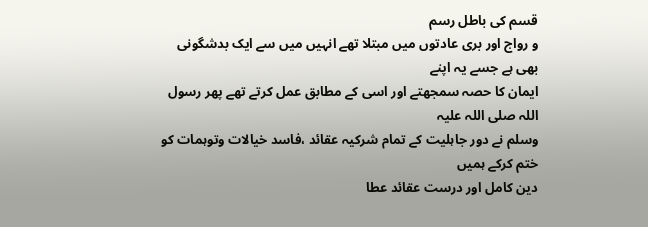قسم کی باطل رسم
و رواج اور بری عادتوں میں مبتلا تھے انہیں میں سے ایک بدشگونی بھی ہے جسے یہ اپنے
ایمان کا حصہ سمجھتے اور اسی کے مطابق عمل کرتے تھے پھر رسول اللہ صلی اللہ علیہ
وسلم نے دور جاہلیت کے تمام شرکیہ عقائد ،فاسد خیالات وتوہمات کو ختم کرکے ہمیں
دین کامل اور درست عقائد عطا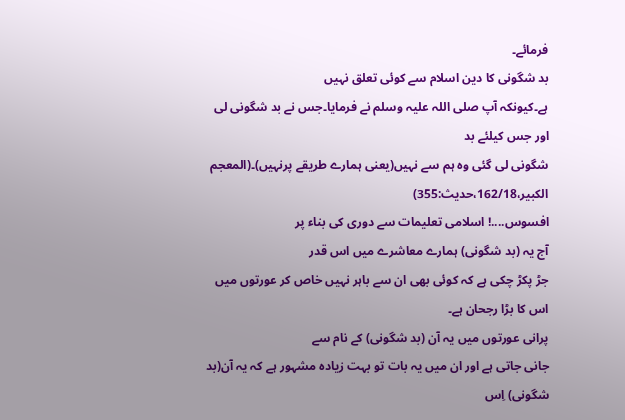فرمائے۔
بد شگونی کا دین اسلام سے کوئی تعلق نہیں
ہے۔کیونکہ آپ صلی اللہ علیہ وسلم نے فرمایا۔جس نے بد شگونی لی اور جس کیلئے بد
شگونی لی گئی وہ ہم سے نہیں(یعنی ہمارے طریقے پرنہیں)۔(المعجم الکبیر،162/18،حديث:355)
افسوس....! اسلامی تعلیمات سے دوری کی بناء پر
آج یہ (بد شگونی) ہمارے معاشرے میں اس قدر
جڑ پکڑ چکی ہے کہ کوئی بھی ان سے باہر نہیں خاص کر عورتوں میں اس کا بڑا رجحان ہے۔
پرانی عورتوں میں یہ آن (بد شگونی) کے نام سے
جانی جاتی ہے اور ان میں یہ بات تو بہت زیادہ مشہور ہے کہ یہ آن(بد شگونی) اِس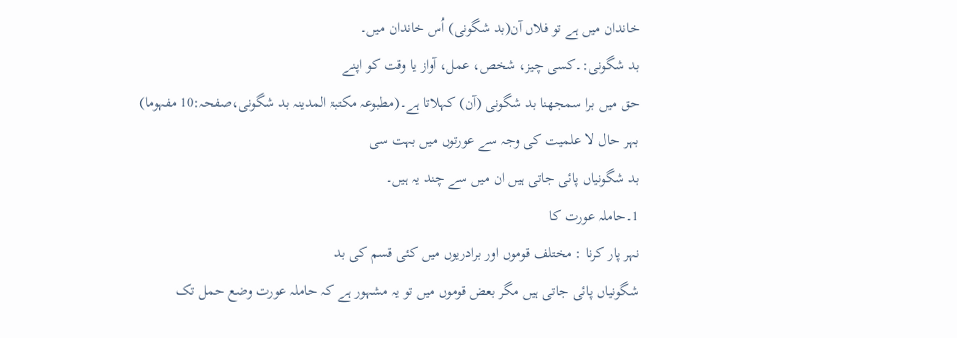خاندان میں ہے تو فلاں آن(بد شگونی) اُس خاندان میں۔
بد شگونی:۔کسی چیز، شخص، عمل، آواز یا وقت کو اپنے
حق میں برا سمجھنا بد شگونی (آن) کہلاتا ہے۔(مطبوعہ مکتبۃ المدينہ بد شگونی،صفحہ:10 مفہوما)
بہر حال لا علمیت کی وجہ سے عورتوں میں بہت سی
بد شگونیاں پائی جاتی ہیں ان میں سے چند یہ ہیں۔
1۔حاملہ عورت کا
نہر پار کرنا : مختلف قوموں اور برادریوں میں کئی قسم کی بد
شگونیاں پائی جاتی ہیں مگر بعض قوموں میں تو یہ مشہور ہے کہ حاملہ عورت وضع حمل تک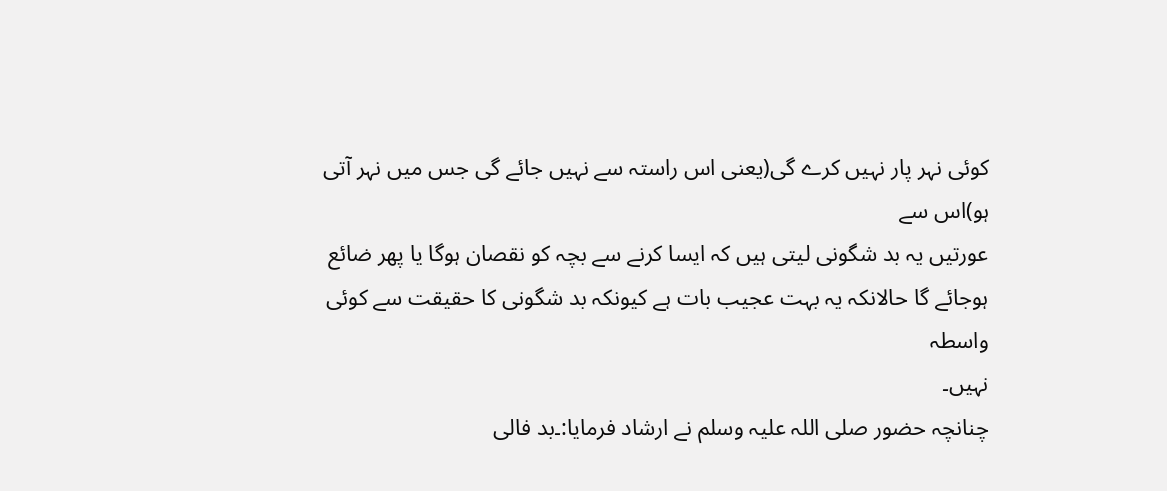کوئی نہر پار نہیں کرے گی(یعنی اس راستہ سے نہیں جائے گی جس میں نہر آتی ہو)اس سے
عورتیں یہ بد شگونی لیتی ہیں کہ ایسا کرنے سے بچہ کو نقصان ہوگا یا پھر ضائع
ہوجائے گا حالانکہ یہ بہت عجیب بات ہے کیونکہ بد شگونی کا حقیقت سے کوئی واسطہ
نہیں۔
چنانچہ حضور صلی اللہ علیہ وسلم نے ارشاد فرمایا:۔بد فالی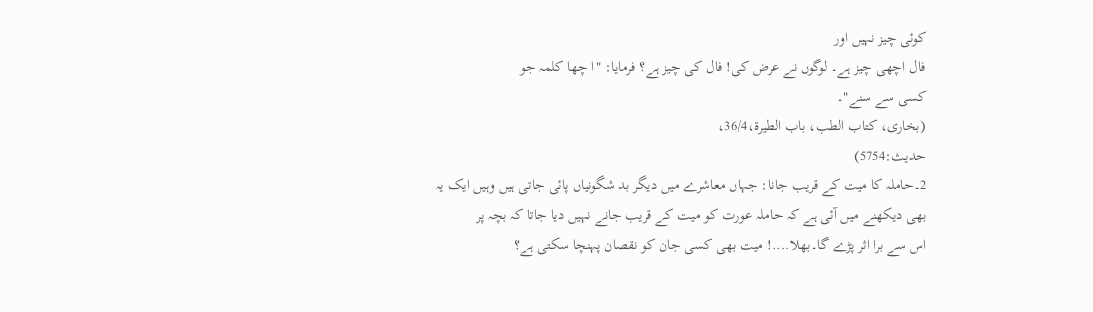کوئی چیز نہیں اور
فال اچھی چیز ہے۔ لوگوں نے عرض کی! فال کی چیز ہے؟ فرمایا: "ا چھا کلمہ جو
کسی سے سنے"۔
(بخاری، کتاب الطب، باب الطیرة،36/4،
حديث:5754)
2۔حاملہ کا میت کے قریب جانا: جہاں معاشرے میں دیگر بد شگونیاں پائی جاتی ہیں وہیں ایک یہ
بھی دیکھنے میں آئی ہے کہ حاملہ عورت کو میت کے قریب جانے نہیں دیا جاتا کہ بچہ پر
اس سے برا اثر پڑے گا۔بھلا....! میت بھی کسی جان کو نقصان پہنچا سکتی ہے؟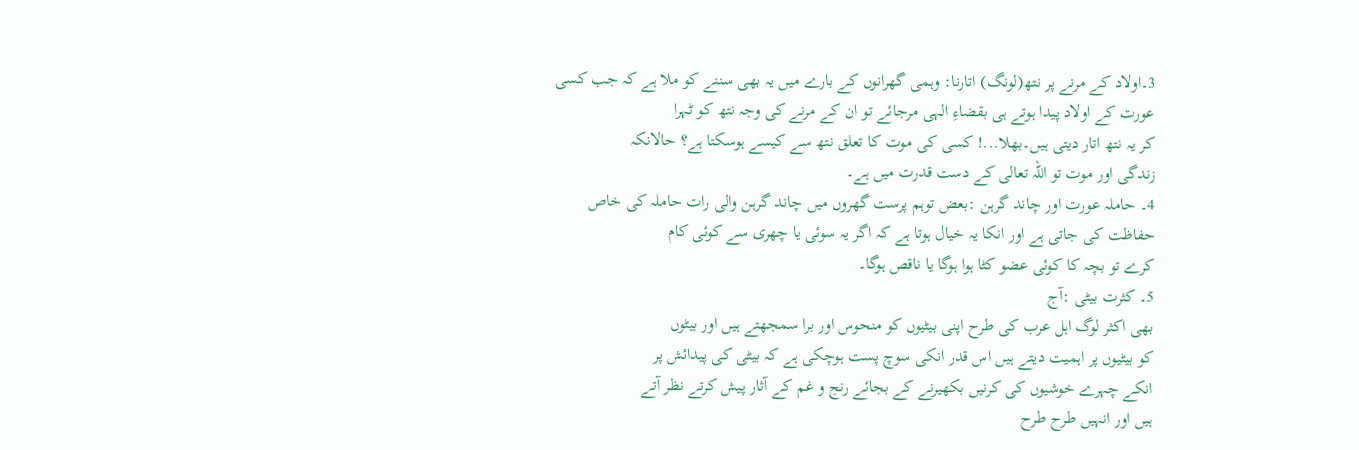3۔اولاد کے مرنے پر نتھ(لونگ) اتارنا: وہمی گھرانوں کے بارے میں یہ بھی سننے کو ملا ہے کہ جب کسی
عورت کے اولاد پیدا ہوتے ہی بقضاءِ الہی مرجائے تو ان کے مرنے کی وجہ نتھ کو ٹہرا
کر یہ نتھ اتار دیتی ہیں۔بھلا...! کسی کی موت کا تعلق نتھ سے کیسے ہوسکتا ہے؟ حالانکہ
زندگی اور موت تو اللہ تعالی کے دست قدرت میں ہے۔
4۔ حاملہ عورت اور چاند گرہن :بعض توہم پرست گھروں میں چاند گرہن والی رات حاملہ کی خاص
حفاظت کی جاتی ہے اور انکا یہ خیال ہوتا ہے کہ اگر یہ سوئی یا چھری سے کوئی کام
کرے تو بچہ کا کوئی عضو کٹا ہوا ہوگا یا ناقص ہوگا۔
5۔ کثرت بیٹی :آج
بھی اکثر لوگ اہل عرب کی طرح اپنی بیٹیوں کو منحوس اور برا سمجھتے ہیں اور بیٹوں
کو بیٹیوں پر اہمیت دیتے ہیں اس قدر انکی سوچ پست ہوچکی ہے کہ بیٹی کی پیدائش پر
انکے چہرے خوشیوں کی کرنیں بکھیرنے کے بجائے رنج و غم کے آثار پیش کرتے نظر آتے
ہیں اور انہیں طرح طرح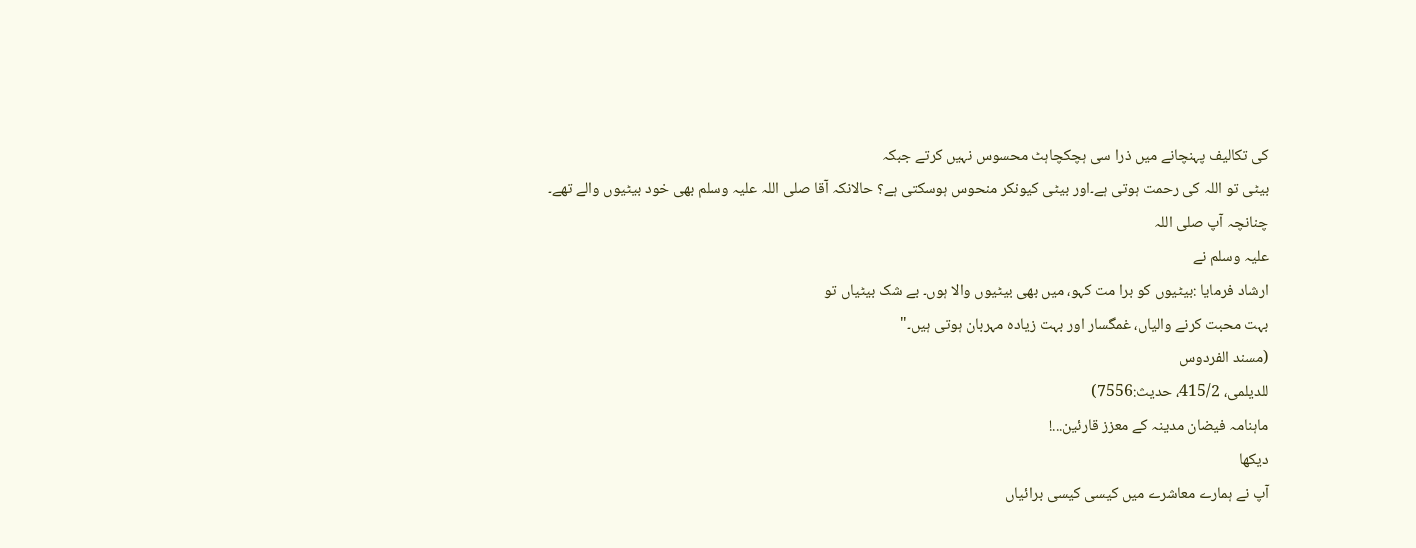کی تکالیف پہنچانے میں ذرا سی ہچکچاہٹ محسوس نہیں کرتے جبکہ
بیٹی تو اللہ کی رحمت ہوتی ہے۔اور بیٹی کیونکر منحوس ہوسکتی ہے؟ حالانکہ آقا صلی اللہ علیہ وسلم بھی خود بیٹیوں والے تھے۔
چنانچہ آپ صلی اللہ
علیہ وسلم نے
ارشاد فرمایا :بیٹیوں کو برا مت کہو، میں بھی بیٹیوں والا ہوں۔ بے شک بیٹیاں تو
بہت محبت کرنے والیاں، غمگسار اور بہت زیادہ مہربان ہوتی ہیں۔"
(مسند الفردوس
للدیلمی، 415/2، حديث:7556)
ماہنامہ فیضان مدینہ کے معزز قارئین...!
دیکھا
آپ نے ہمارے معاشرے میں کیسی کیسی برائیاں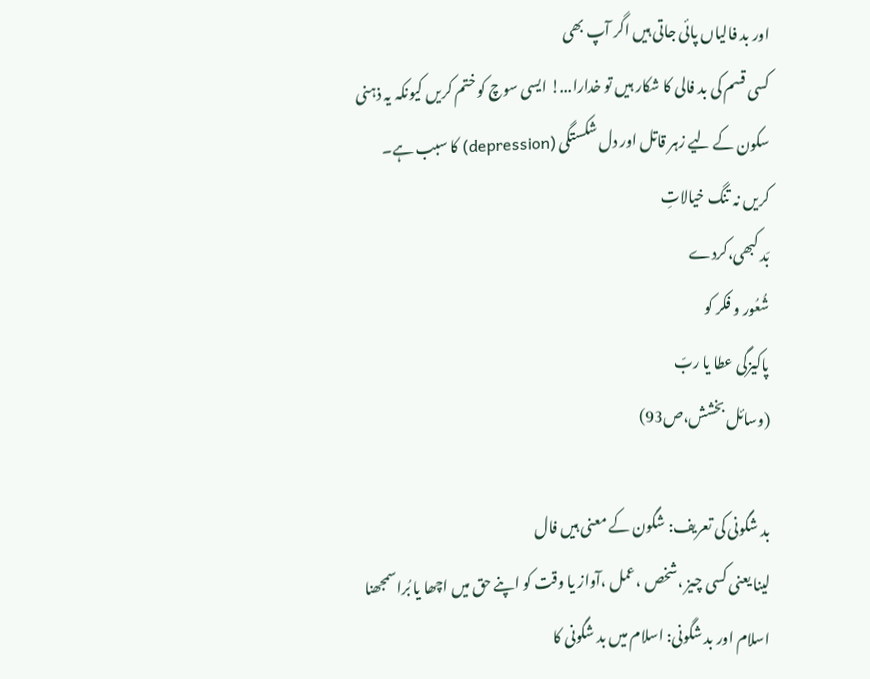اور بد فالیاں پائی جاتی ہیں اگر آپ بھی
کسی قسم کی بد فالی کا شکار ہیں تو خدارا...! ایسی سوچ کو ختم کریں کیونکہ یہ ذہنی
سکون کے لیے زہر قاتل اور دل شکستگی (depression) کا سبب ہے۔
کریں نہ تنگ خیالاتِ
بَد کبھی،کردے
شُعُور و فکر کو
پاکیزگی عطا یا ربّ
(وسائل بخشش،ص93)

بد شگونی کی تعریف: شگون کے معنی ہیں فال
لینا یعنی کسی چیز ،شخص ،عمل ،آواز یا وقت کو اپنے حق میں اچھا یا بُراسمجھنا
اسلام اور بد شگونی: اسلام میں بد شگونی کا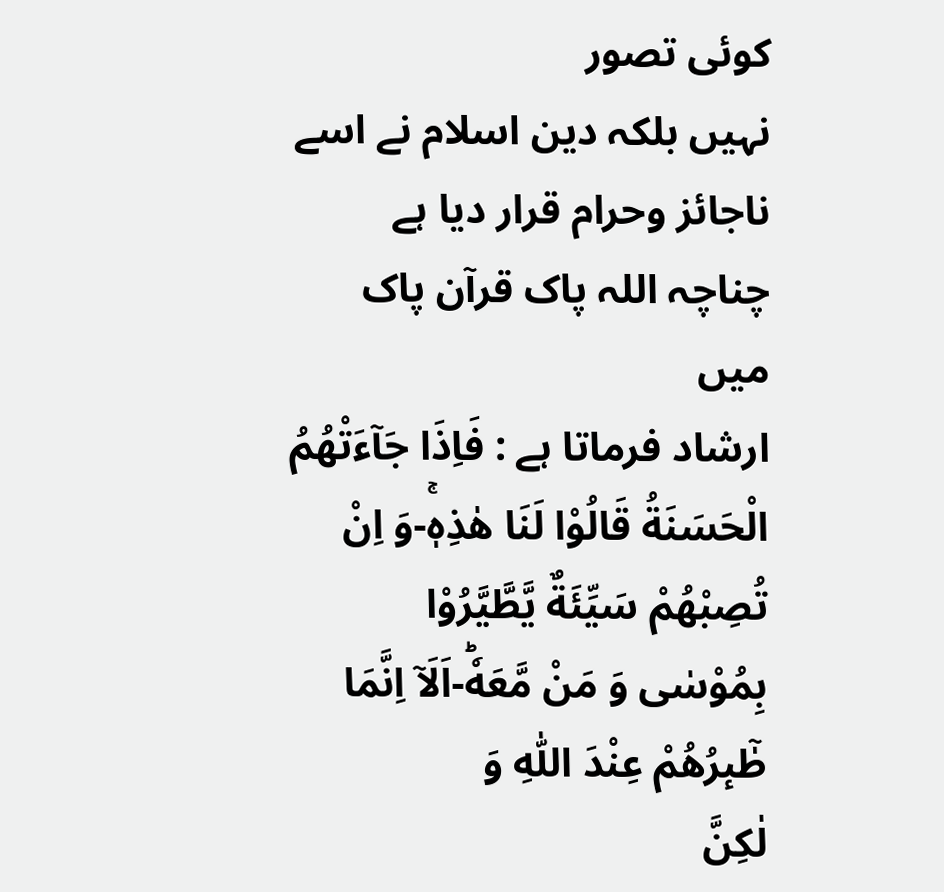کوئی تصور
نہیں بلکہ دین اسلام نے اسے ناجائز وحرام قرار دیا ہے چناچہ اللہ پاک قرآن پاک میں
ارشاد فرماتا ہے : فَاِذَا جَآءَتْهُمُ
الْحَسَنَةُ قَالُوْا لَنَا هٰذِهٖۚ-وَ اِنْ تُصِبْهُمْ سَیِّئَةٌ یَّطَّیَّرُوْا
بِمُوْسٰى وَ مَنْ مَّعَهٗؕ-اَلَاۤ اِنَّمَا طٰٓىٕرُهُمْ عِنْدَ اللّٰهِ وَ
لٰكِنَّ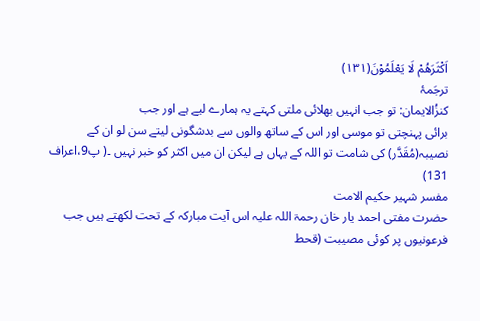اَكْثَرَهُمْ لَا یَعْلَمُوْنَ(۱۳۱)
ترجَمۂ
کنزُالایمان: تو جب انہیں بھلائی ملتی کہتے یہ ہمارے لیے ہے اور جب
برائی پہنچتی تو موسی اور اس کے ساتھ والوں سے بدشگونی لیتے سن لو ان کے
نصیبہ(مُقَدَّر) کی شامت تو اللہ کے یہاں ہے لیکن ان میں اکثر کو خبر نہیں ۔( پ9،اعراف
131)
مفسر شہیر حکیم الامت
حضرت مفتی احمد یار خان رحمۃ اللہ علیہ اس آیت مبارکہ کے تحت لکھتے ہیں جب
فرعونیوں پر کوئی مصیبت (قحط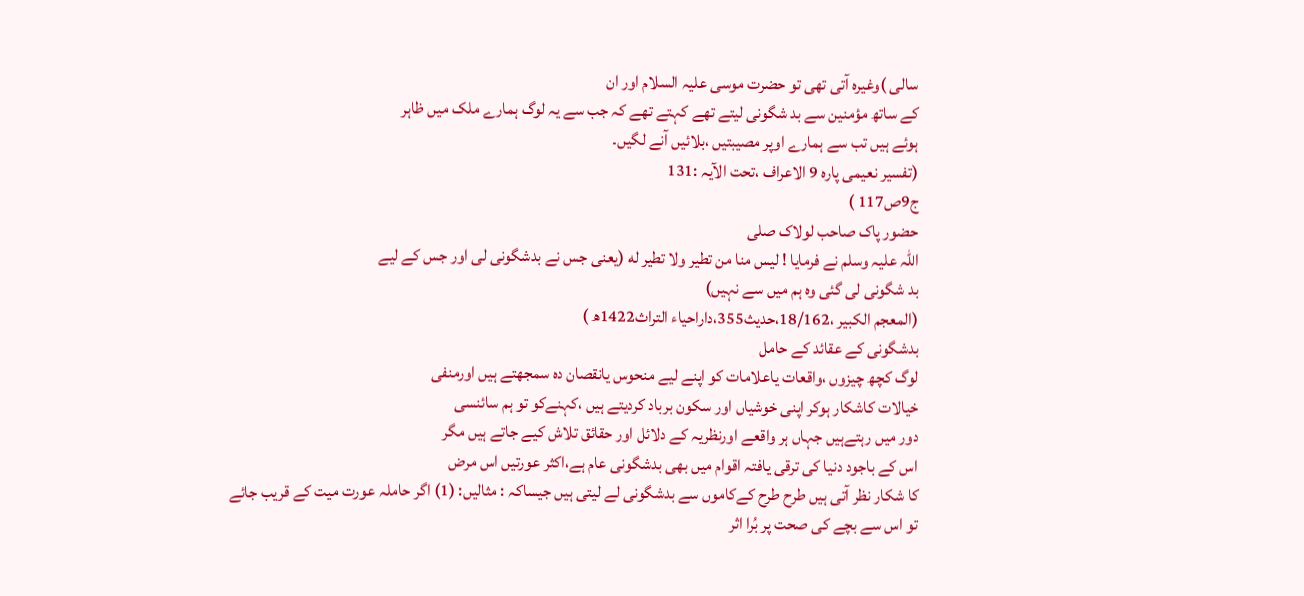سالی )وغیرہ آتی تھی تو حضرت موسی علیہ السلام اور ان
کے ساتھ مؤمنین سے بد شگونی لیتے تھے کہتے تھے کہ جب سے یہ لوگ ہمارے ملک میں ظاہر
ہوئے ہیں تب سے ہمارے اوپر مصیبتیں ،بلائیں آنے لگیں۔
(تفسیر نعیمی پارہ 9 الاعراف ،تحت الآیہ :131
ج9ص117 )
حضور پاک صاحب لولاک صلی
اللہ علیہ وسلم نے فرمایا ! ليس منا من تطير ولا تطير له (یعنی جس نے بدشگونی لی اور جس کے لیے
بد شگونی لی گئی وہ ہم میں سے نہیں)
(المعجم الکبیر ،18/162،حديث355،داراحياء التراث1422ھ )
بدشگونی کے عقائد کے حامل
لوگ کچھ چیزوں ،واقعات یاعلامات کو اپنے لیے منحوس یانقصان دہ سمجھتے ہیں اورمنفی
خیالات کاشکار ہوکر اپنی خوشیاں اور سکون برباد کردیتے ہیں ،کہنےکو تو ہم سائنسی
دور میں رہتےہیں جہاں ہر واقعے اورنظریہ کے دلائل اور حقائق تلاش کیے جاتے ہیں مگر
اس کے باجود دنیا کی ترقی یافتہ اقوام میں بھی بدشگونی عام ہے،اکثر عورتیں اس مرض
کا شکار نظر آتی ہیں طرح طرح کےکاموں سے بدشگونی لے لیتی ہیں جیساکہ : مثالیں: (1) اگر حاملہ عورت میت کے قریب جائے
تو اس سے بچے کی صحت پر بُرا اثر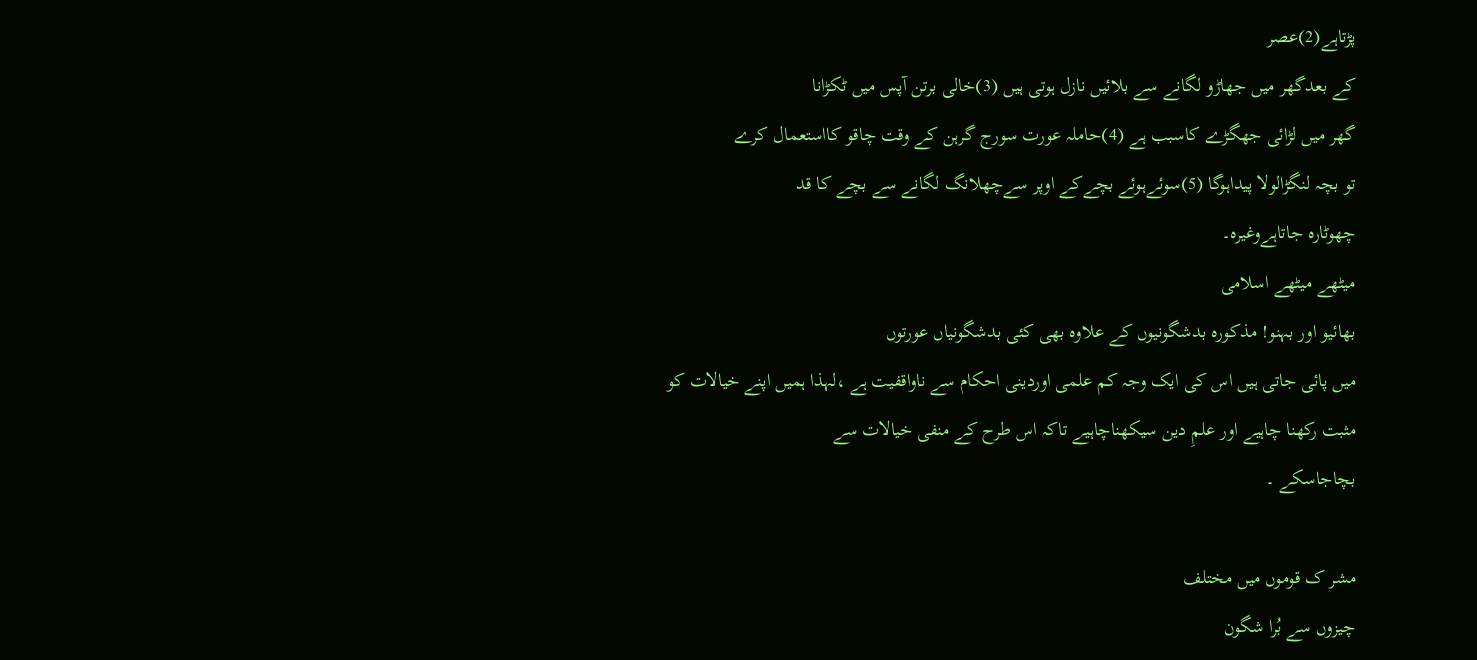پڑتاہے(2)عصر
کے بعدگھر میں جھاڑو لگانے سے بلائیں نازل ہوتی ہیں (3)خالی برتن آپس میں ٹکڑانا
گھر میں لڑائی جھگڑے کاسبب ہے (4)حاملہ عورت سورج گرہن کے وقت چاقو کااستعمال کرے
تو بچہ لنگڑالولا پیداہوگا (5)سوئےہوئے بچےکے اوپر سےچھلانگ لگانے سے بچے کا قد
چھوٹارہ جاتاہےوغیرہ۔
میٹھے میٹھے اسلامی
بھائیو اور بہنو! مذکورہ بدشگونیوں کے علاوہ بھی کئی بدشگونیاں عورتوں
میں پائی جاتی ہیں اس کی ایک وجہ کم علمی اوردینی احکام سے ناواقفیت ہے ،لہذا ہمیں اپنے خیالات کو مثبت رکھنا چاہیے اور علمِ دین سیکھناچاہیے تاکہ اس طرح کے منفی خیالات سے
بچاجاسکے ۔

مشر ک قوموں میں مختلف
چیزوں سے بُرا شگون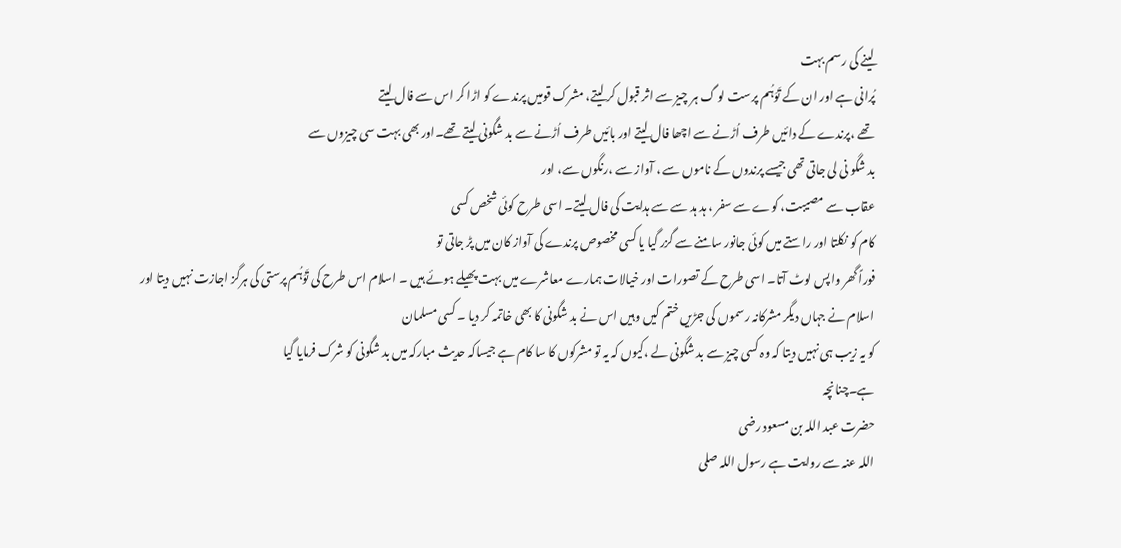لینے کی رسم بہت
پُرانی ہے اور ان کے تَوَہُم پرست لو گ ہر چیز سے اثر قبول کر لیتے، مشرک قومیں پرندے کو اڑا کر اس سے فال لیتے
تھے ،پرندے کے دائیں طرف اُڑنے سے اچھا فال لیتے اور بائیں طرف اُڑنے سے بد شگونی لیتے تھے۔اور بھی بہت سی چیزوں سے
بد شگو نی لی جاتی تھی جیسے پرندوں کے ناموں سے ، آواز سے ،رنگوں سے، اور
عقاب سے مصیبت، کوے سے سفر ، ہد ہد سے سے ہدایت کی فال لیتے۔ اسی طرح کوئی شخص کسی
کام کو نکلتا اور راستے میں کوئی جانور سامنے سے گزر گیا یا کسی مخصوص پرندے کی آواز کان میں پڑ جاتی تو
فوراً گھر واپس لوٹ آتا۔ اسی طرح کے تصورات اور خیالات ہمارے معاشرے میں بہت پھیلے ہوئے ہیں ۔ اسلام اس طرح کی تَوَہُم پرستی کی ہرگز اجازت نہیں دیتا اور
اسلام نے جہاں دیگر مشرکانہ رسموں کی جڑیں ختم کیں وہیں اس نے بد شگونی کا بھی خاتمہ کر دیا ۔ کسی مسلمان
کو یہ زیب ہی نہیں دیتا کہ وہ کسی چیز سے بد شگونی لے ،کیوں کہ یہ تو مشرکوں کا سا کام ہے جیساکہ حدیث مبارکہ میں بد شگونی کو شرک فرمایا گیا
ہے۔چنانچہ
حضرت عبد اللہ بن مسعود رضی
اللہ عنہ سے روایت ہے رسول اللہ صلی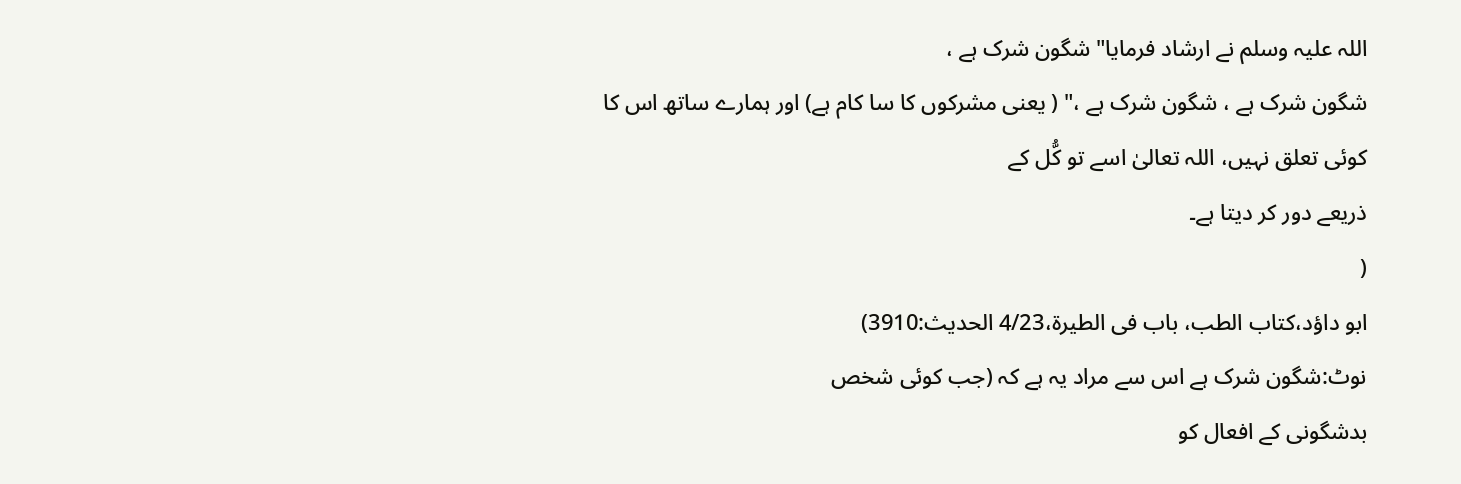اللہ علیہ وسلم نے ارشاد فرمایا" شگون شرک ہے ،
شگون شرک ہے ، شگون شرک ہے ،" ( یعنی مشرکوں کا سا کام ہے) اور ہمارے ساتھ اس کا کوئی تعلق نہیں، اللہ تعالیٰ اسے تو کُّل کے
ذریعے دور کر دیتا ہے۔
(
ابو داؤد،کتاب الطب، باب فی الطیرۃ،4/23 الحدیث:3910)
نوٹ:شگون شرک ہے اس سے مراد یہ ہے کہ (جب کوئی شخص
بدشگونی کے افعال کو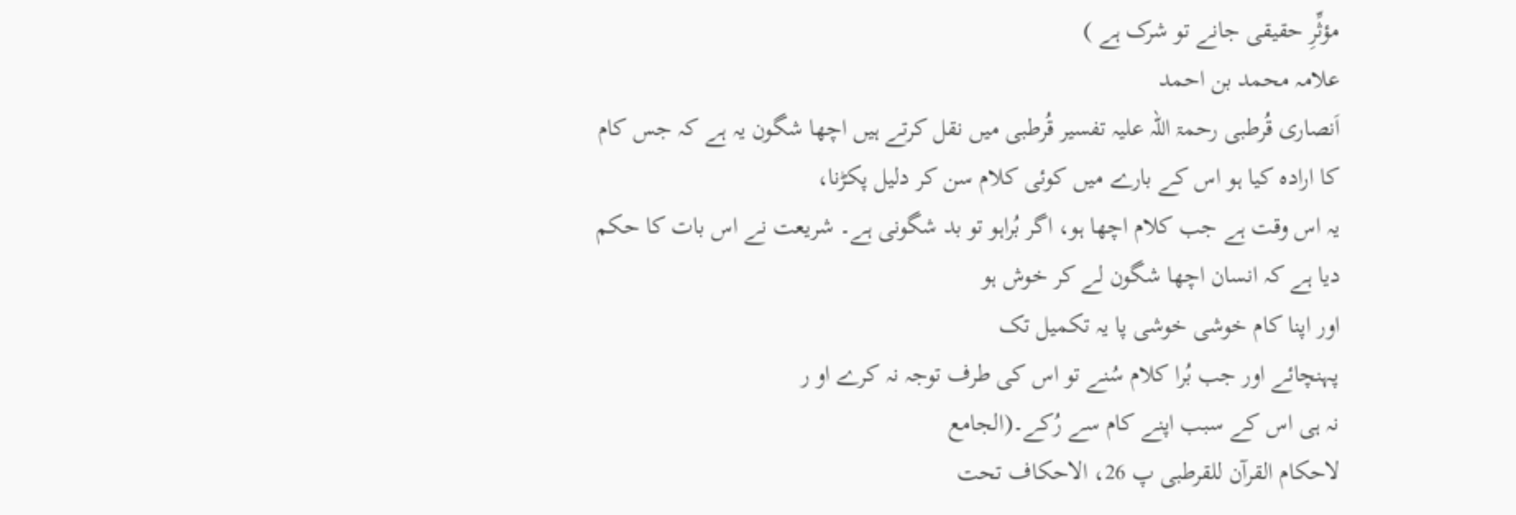مؤثِّرِ حقیقی جانے تو شرک ہے )
علامہ محمد بن احمد
اَنصاری قُرطبی رحمۃ اللہ علیہ تفسیر قُرطبی میں نقل کرتے ہیں اچھا شگون یہ ہے کہ جس کام کا ارادہ کیا ہو اس کے بارے میں کوئی کلام سن کر دلیل پکڑنا،
یہ اس وقت ہے جب کلام اچھا ہو، اگر بُراہو تو بد شگونی ہے۔ شریعت نے اس بات کا حکم
دیا ہے کہ انسان اچھا شگون لے کر خوش ہو
اور اپنا کام خوشی خوشی پا یہ تکمیل تک
پہنچائے اور جب بُرا کلام سُنے تو اس کی طرف توجہ نہ کرے او ر
نہ ہی اس کے سبب اپنے کام سے رُکے۔(الجامع
لاحکام القرآن للقرطبی پ 26، الاحکاف تحت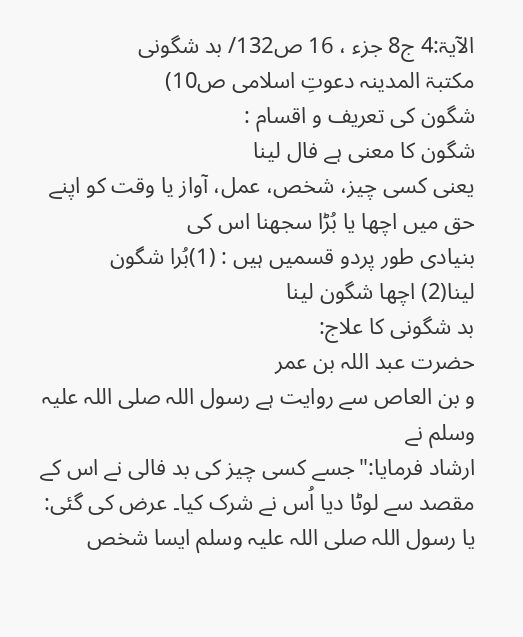الآیۃ:4 ج8 جزء ، 16 ص132/ بد شگونی
مکتبۃ المدینہ دعوتِ اسلامی ص10)
شگون کی تعریف و اقسام :
شگون کا معنی ہے فال لینا
یعنی کسی چیز، شخص، عمل، آواز یا وقت کو اپنے حق میں اچھا یا بُڑا سجھنا اس کی
بنیادی طور پردو قسمیں ہیں : (1)بُرا شگون
لینا(2) اچھا شگون لینا
بد شگونی کا علاج:
حضرت عبد اللہ بن عمر
و بن العاص سے روایت ہے رسول اللہ صلی اللہ علیہ وسلم نے
ارشاد فرمایا:"جسے کسی چیز کی بد فالی نے اس کے مقصد سے لوٹا دیا اُس نے شرک کیا۔ عرض کی گئی:
یا رسول اللہ صلی اللہ علیہ وسلم ایسا شخص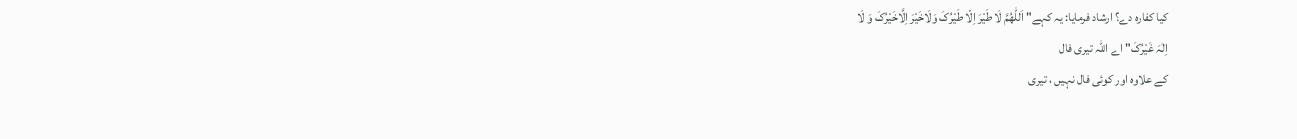کیا کفارہ دے؟ ارشاد فرمایا: یہ کہے" اَللّٰھُمَّ لَا طَیْرَ اِلّا طَیْرُکَ وَلَاخَیْرَ اِلَّاخَیْرُکَ وَ لَا
اِلٰہَ غَیْرُکَ" اے اللہ تیری فال
کے علاوہ اور کوئی فال نہیں ، تیری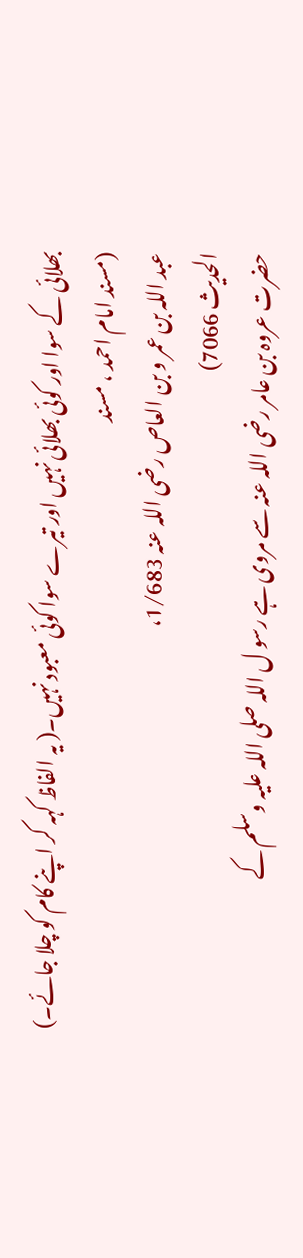بھلائی کے سوا اور کوئی بھلائی نہیں اور تیرے سوا کوئی معبود نہیں۔( یہ الفاظ کہہ کر اپنے کام کو چلا جائے۔)
(مسند امام احمد ، مسند
عبد اللہ بن عمر و بن العاص رضی اللہ عنہ 1/683،
الحدیث 7066)
حضرت عروہ بن عامر رضی اللہ عنہ سے مروی ہے رسو ل اللہ صلی اللہ علیہ وسلم کے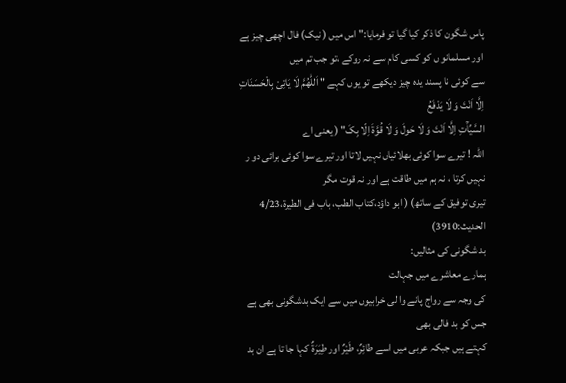پاس شگون کا ذکر کیا گیا تو فرمایا:" اس میں ( نیک) فال اچھی چیز ہے اور مسلمانو ں کو کسی کام سے نہ روکے ،تو جب تم میں
سے کوئی نا پسند یدہ چیز دیکھے تو یوں کہے " اَللّٰھُمَّ لَا یَاتِیْ بِالْحَسَنَاتِ اِلَّا اَنْتَ وَ لَا یَدْفَعُ
السَّیِّآَتِ اِلَّا اَنْتَ وَ لَا حَولَ وَ لَا قُوَّۃَ اِلّا بِکَ" ( یعنی اے
اللہ ! تیرے سوا کوئی بھلائیاں نہیں لاتا اور تیرے سوا کوئی برائی دو ر نہیں کرتا ، نہ ہم میں طاقت ہے اور نہ قوت مگر
تیری توفیق کے ساتھ) ( ابو داؤد،کتاب الطب، باب فی الطیرۃ،4/23 الحدیث:3910)
بد شگونی کی مثالیں:
ہمارے معاشرے میں جہالت
کی وجہ سے رواج پانے وا لی خرابیوں میں سے ایک بدشگونی بھی ہے جس کو بد فالی بھی
کہتے ہیں جبکہ عربی میں اسے طائِرٌ، طَیْرٌ اور طِیَرَۃٌ کہا جا تا ہے ان بد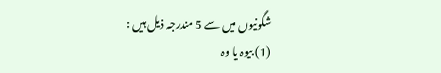شگونیوں میں سے 5 مندرجہ ذیل ہیں :
(1) بیوہ یا وہ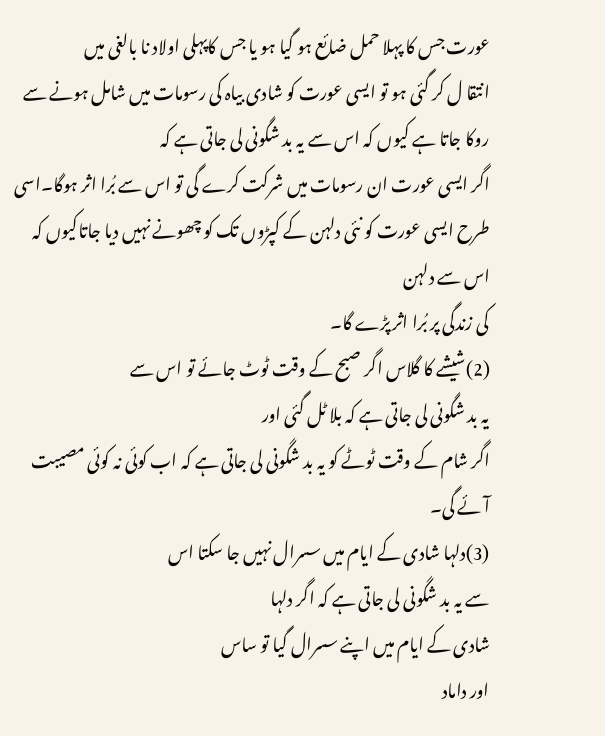عورت جس کا پہلا حمل ضائع ہو گیا ہو یا جس کاپہلی اولاد نا بالغی میں
انتقا ل کر گئی ہو تو ایسی عورت کو شادی بیاہ کی رسومات میں شامل ہونے سے روکا جاتا ہے کیوں کہ اس سے یہ بد شگونی لی جاتی ہے کہ
اگر ایسی عورت ان رسومات میں شرکت کرے گی تو اس سے بُرا اثر ہوگا۔اسی طرح ایسی عورت کو نئی دلہن کے کپڑوں تک کو چھونے نہیں دیا جاتاکیوں کہ اس سے دلہن
کی زندگی پر بُرا اثر پڑے گا۔
(2)شیشے کا گلاس اگر صبح کے وقت ٹوٹ جائے تو اس سے
یہ بد شگونی لی جاتی ہے کہ بلا ٹل گئی اور
اگر شام کے وقت ٹوٹے کو یہ بد شگونی لی جاتی ہے کہ اب کوئی نہ کوئی مصیبت آئے گی۔
(3)دلہا شادی کے ایام میں سسرال نہیں جا سکتا اس
سے یہ بد شگونی لی جاتی ہے کہ اگر دلہا
شادی کے ایام میں اپنے سسرال گیا تو ساس
اور داماد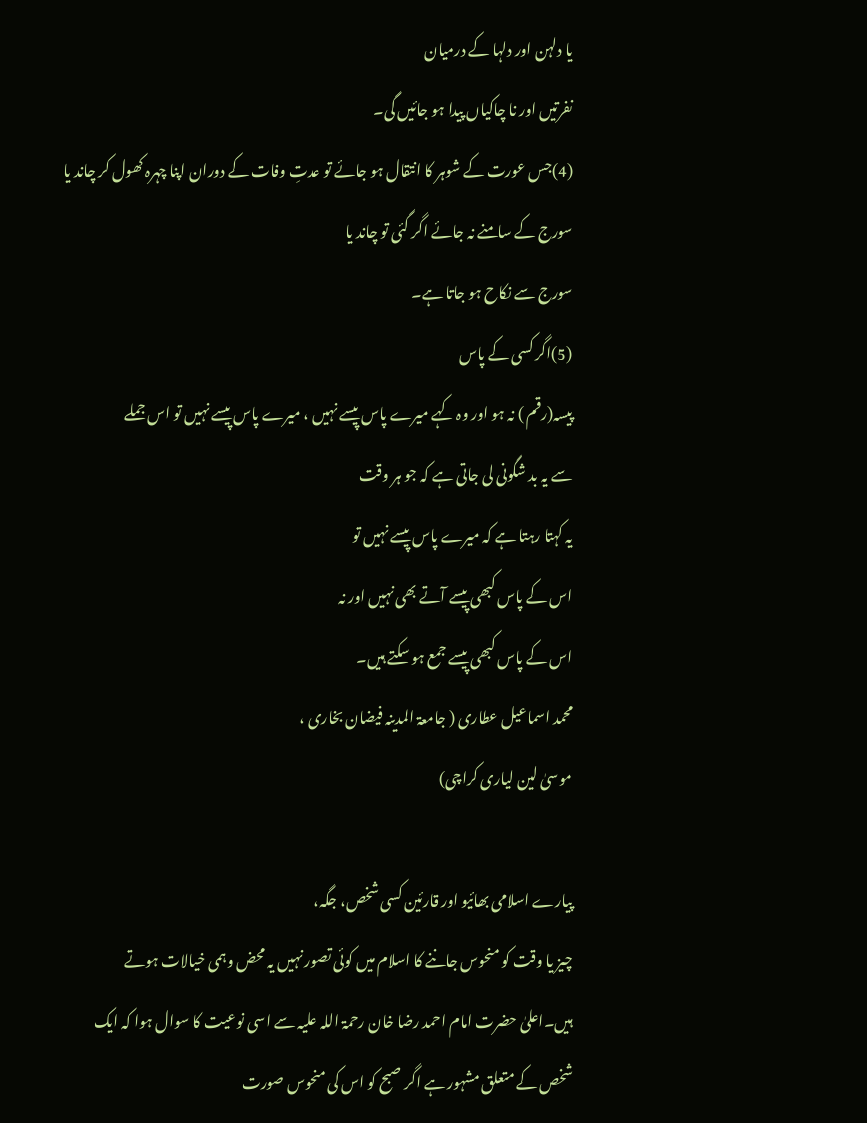یا دلہن اور دلہا کے درمیان
نفرتیں اور نا چاکیاں پیدا ہو جائیں گی۔
(4)جس عورت کے شوہر کا انتقال ہو جائے تو عدتِ وفات کے دوران اپنا چہرہ کھول کر چاند یا
سورج کے سامنے نہ جائے اگر گئی تو چاند یا
سورج سے نکاح ہو جاتا ہے۔
(5)اگر کسی کے پاس
پیسہ(رقم ) نہ ہو اور وہ کہے میرے پاس پیسے نہیں ، میرے پاس پیسے نہیں تو اس جملے
سے یہ بد شگونی لی جاتی ہے کہ جو ہر وقت
یہ کہتا رہتا ہے کہ میرے پاس پیسے نہیں تو
اس کے پاس کبھی پیسے آتے بھی نہیں اور نہ
اس کے پاس کبھی پیسے جمع ہو سکتے ہیں۔
محمد اسماعیل عطاری ( جامعۃ المدینہ فیضان بخاری ،
موسیٰ لین لیاری کراچی)

پیارے اسلامی بھائیو اور قارئین کسی شخص، جگہ،
چیز یا وقت کو منحوس جاننے کا اسلام میں کوئی تصور نہیں یہ محض وہمی خیالات ہوتے
ہیں۔اعلیٰ حضرت امام احمد رضا خان رحمۃ اللہ علیہ سے اسی نوعیت کا سوال ہوا کہ ایک
شخص کے متعلق مشہور ہے اگر صبح کو اس کی منحوس صورت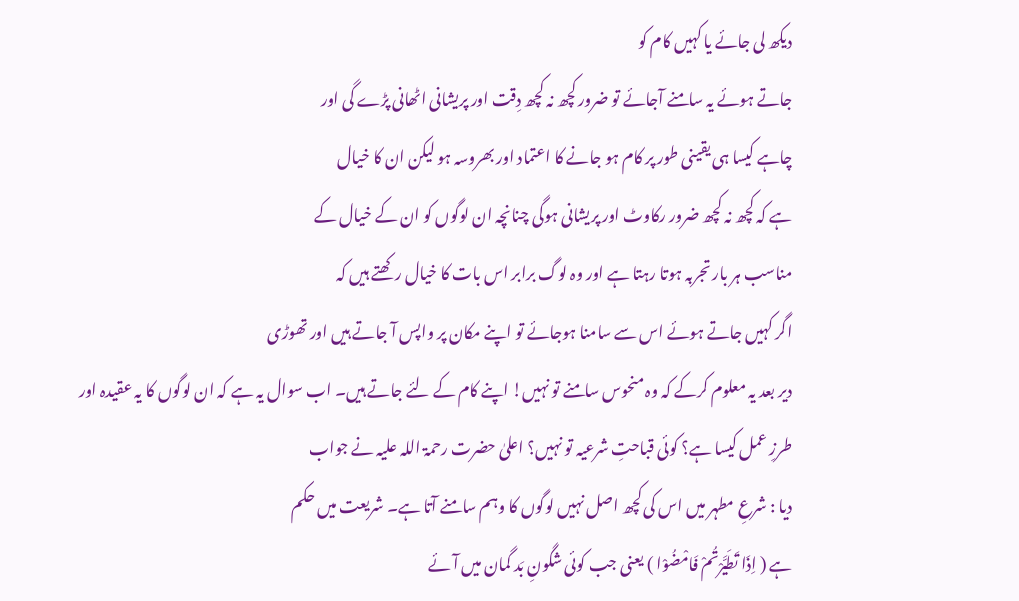دیکھ لی جائے یا کہیں کام کو
جاتے ہوئے یہ سامنے آجائے تو ضرور کچھ نہ کچھ دِقت اور پریشانی اٹھانی پڑے گی اور
چاہے کیسا ہی یقینی طور پر کام ہو جانے کا اعتماد اور بھروسہ ہو لیکن ان کا خیال
ہے کہ کچھ نہ کچھ ضرور رکاوٹ اور پریشانی ہوگی چنانچہ ان لوگوں کو ان کے خیال کے
مناسب ہر بار تجربہ ہوتا رہتا ہے اور وہ لوگ برابر اس بات کا خیال رکھتے ہیں کہ
اگر کہیں جاتے ہوئے اس سے سامنا ہوجائے تو اپنے مکان پر واپس آ جاتے ہیں اور تھوڑی
دیر بعد یہ معلوم کرکے کہ وہ منحوس سامنے تو نہیں! اپنے کام کے لئے جاتے ہیں۔ اب سوال یہ ہے کہ ان لوگوں کا یہ عقیدہ اور
طرزِ عمل کیسا ہے؟ کوئی قباحتِ شرعیہ تو نہیں؟ اعلیٰ حضرت رحمۃ اللہ علیہ نے جواب
دیا : شرعِ مطہر میں اس کی کچھ اصل نہیں لوگوں کا وہم سامنے آتا ہے۔ شریعت میں حکم
ہے ( اِذَا تَطَيَّرْتُمْ فَامْضُوْا ) یعنی جب کوئی شگونِ بَد گمان میں آئے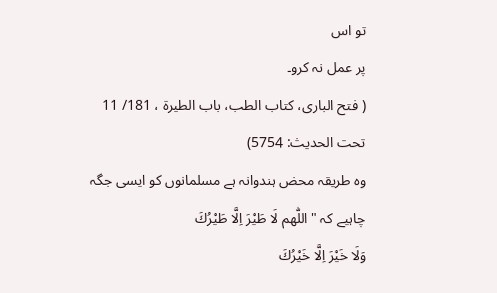تو اس
پر عمل نہ کرو۔
( فتح الباری، کتاب الطب، باب الطیرة ، 181/ 11
تحت الحدیث: 5754)
وہ طریقہ محض ہندوانہ ہے مسلمانوں کو ایسی جگہ
چاہیے کہ "اللّٰهم لَا طَيْرَ اِلَّا طَيْرُكَ
وَلَا خَيْرَ اِلَّا خَيْرُكَ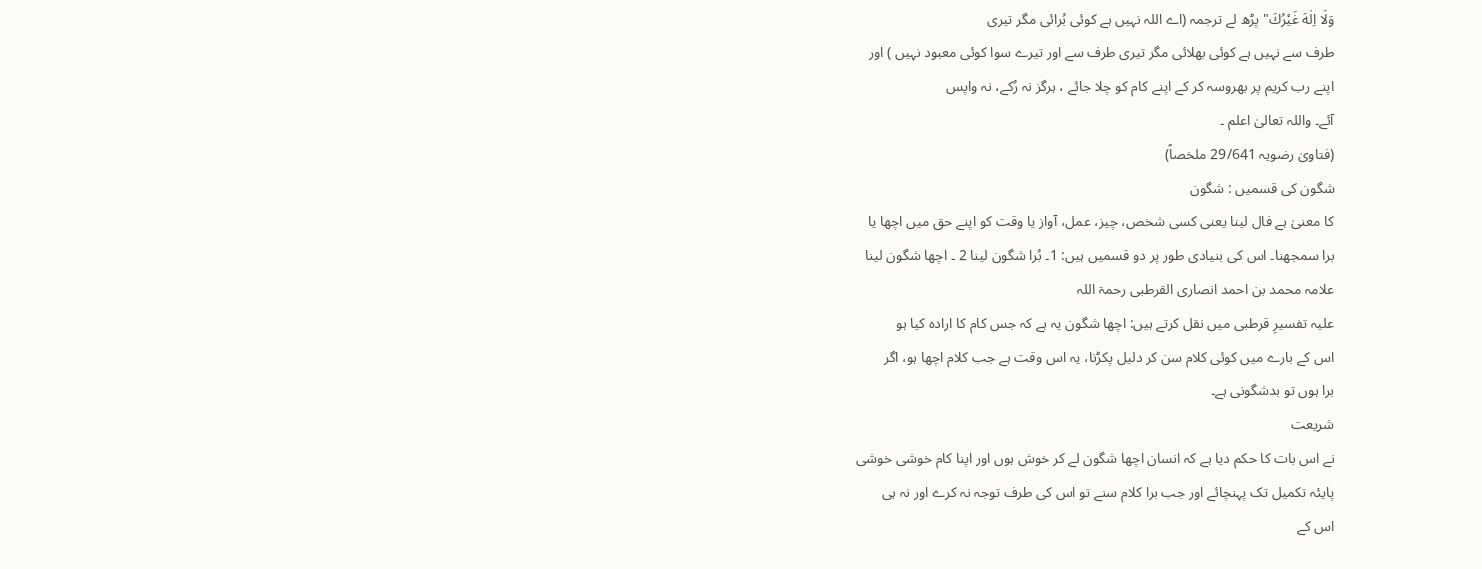وَلَا اِلٰهَ غَيْرُكَ" پڑھ لے ترجمہ (اے اللہ نہیں ہے کوئی بُرائی مگر تیری
طرف سے نہیں ہے کوئی بھلائی مگر تیری طرف سے اور تیرے سوا کوئی معبود نہیں ) اور
اپنے رب کریم پر بھروسہ کر کے اپنے کام کو چلا جائے ، ہرگز نہ رُکے، نہ واپس
آئے۔ واللہ تعالیٰ اعلم ۔
(فتاویٰ رضویہ 29/641 ملخصاً)
شگون کی قسمیں : شگون
کا معنیٰ ہے فال لینا یعنی کسی شخص، چیز، عمل، آواز یا وقت کو اپنے حق میں اچھا یا
برا سمجھنا۔ اس کی بنیادی طور پر دو قسمیں ہیں: 1۔ بُرا شگون لینا 2 ۔ اچھا شگون لینا
علامہ محمد بن احمد انصاری القرطبی رحمۃ اللہ
علیہ تفسیرِ قرطبی میں نقل کرتے ہیں: اچھا شگون یہ ہے کہ جس کام کا ارادہ کیا ہو
اس کے بارے میں کوئی کلام سن کر دلیل پکڑنا، یہ اس وقت ہے جب کلام اچھا ہو، اگر
برا ہوں تو بدشگونی ہے۔
شریعت
نے اس بات کا حکم دیا ہے کہ انسان اچھا شگون لے کر خوش ہوں اور اپنا کام خوشی خوشی
پایئہ تکمیل تک پہنچائے اور جب برا کلام سنے تو اس کی طرف توجہ نہ کرے اور نہ ہی
اس کے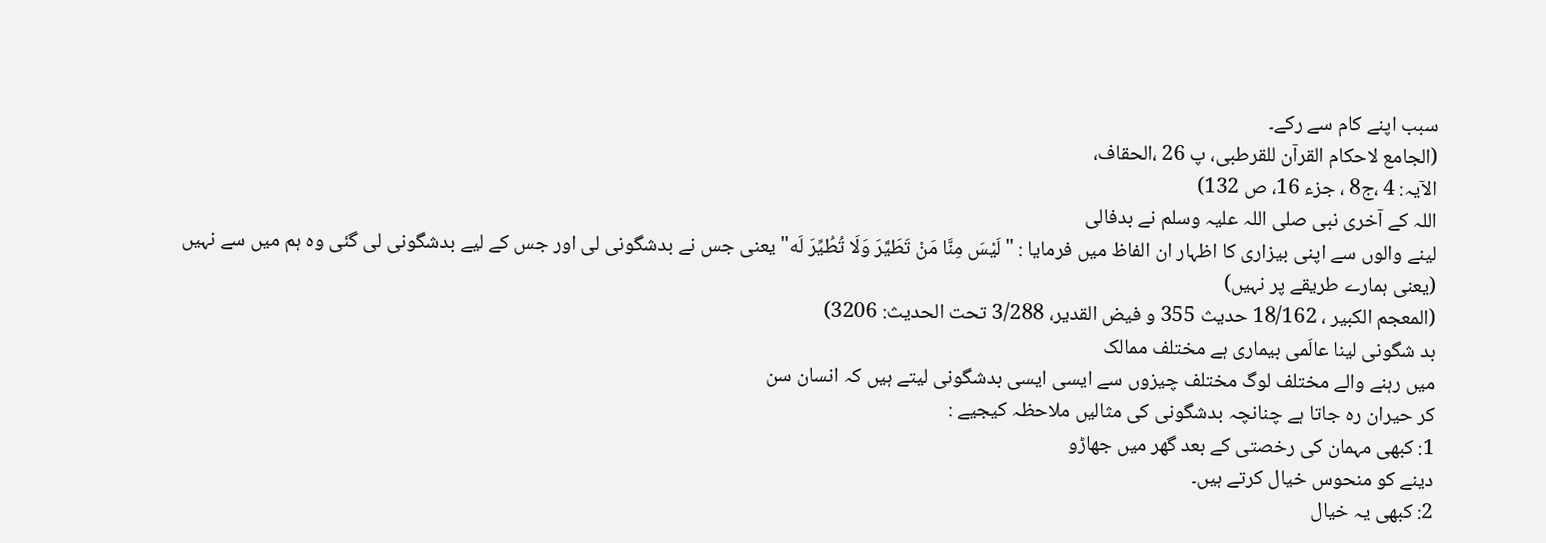سبب اپنے کام سے رکے۔
(الجامع لاحکام القرآن للقرطبی، پ 26 ،الحقاف،
الآیہ: 4 ،ج8 ، جزء 16، ص 132)
اللہ کے آخری نبی صلی اللہ علیہ وسلم نے بدفالی
لینے والوں سے اپنی بیزاری کا اظہار ان الفاظ میں فرمایا : "لَيْسَ مِنَّا مَنْ تَطَيَّرَ وَلَا تُطُيِّرَ لَه" یعنی جس نے بدشگونی لی اور جس کے لیے بدشگونی لی گئی وہ ہم میں سے نہیں
(یعنی ہمارے طریقے پر نہیں)
(المعجم الکبیر ، 18/162 حديث 355 و فیض القدیر، 3/288 تحت الحدیث: 3206)
بد شگونی لینا عالَمی بیماری ہے مختلف ممالک
میں رہنے والے مختلف لوگ مختلف چیزوں سے ایسی ایسی بدشگونی لیتے ہیں کہ انسان سن
کر حیران رہ جاتا ہے چنانچہ بدشگونی کی مثالیں ملاحظہ کیجیے :
1: کبھی مہمان کی رخصتی کے بعد گھر میں جھاڑو
دینے کو منحوس خیال کرتے ہیں۔
2: کبھی یہ خیال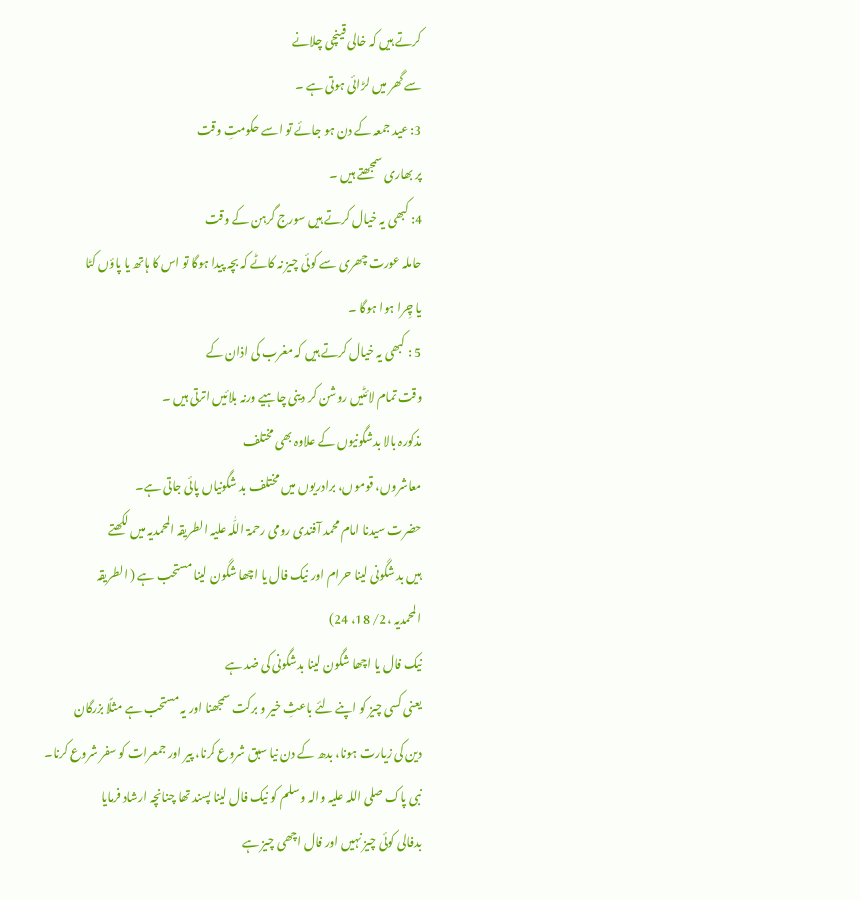کرتے ہیں کہ خالی قینچی چلانے
سے گھر میں لڑائی ہوتی ہے ۔
3: عید جمعہ کے دن ہو جائے تو اسے حکومتِ وقت
پر بھاری سمجھتے ہیں ۔
4: کبھی یہ خیال کرتے ہیں سورج گرہن کے وقت
حاملہ عورت چھری سے کوئی چیز نہ کاٹے کہ بچہ پیدا ہوگا تو اس کا ہاتھ یا پاؤں کٹا
یا چِرا ہوا ہوگا ۔
5 : کبھی یہ خیال کرتے ہیں کہ مغرب کی اذان کے
وقت تمام لائٹیں روشن کر دینی چاہیے ورنہ بلائیں اترتی ہیں ۔
مذکورہ بالا بدشگونیوں کے علاوہ بھی مختلف
معاشروں، قوموں، برادریوں میں مختلف بد شگونیاں پائی جاتی ہے۔
حضرت سیدنا امام محمد آفندی رومی رحمۃ اللّٰہ علیہ الطریقہ المحمدیہ میں لکھتے
ہیں بد شگونی لینا حرام اور نیک فال یا اچھا شگون لینا مستحب ہے ( الطریقہ
المحمدیہ ،2/ 18، 24)
نیک فال یا اچھا شگون لینا بدشگونی کی ضد ہے
یعنی کسی چیز کو اپنے لئے باعثِ خیر و برکت سمجھنا اور یہ مستحب ہے مثلًا بزرگان
دین کی زیارت ہونا، بدھ کے دن نیا سبق شروع کرنا، پیر اور جمعرات کو سفر شروع کرنا۔
نبی پاک صلی اللہ علیہ والہ وسلم کو نیک فال لینا پسند تھا چنانچہ ارشاد فرمایا
بدفالی کوئی چیز نہیں اور فال اچھی چیز ہے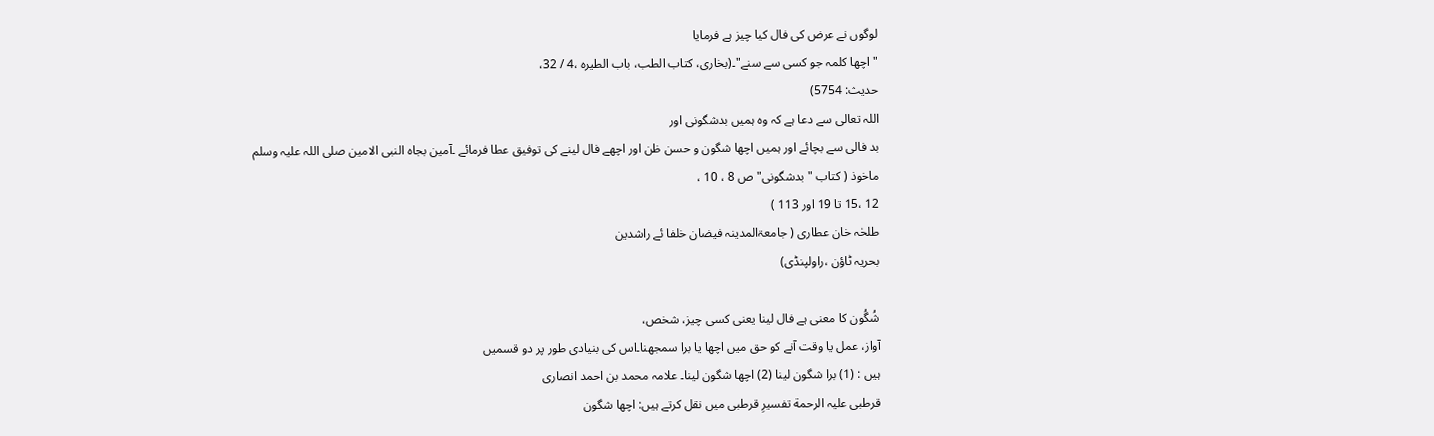لوگوں نے عرض کی فال کیا چیز ہے فرمایا
"اچھا کلمہ جو کسی سے سنے"۔(بخاری، کتاب الطب، باب الطیرہ ،4 / 32،
حديث: 5754)
اللہ تعالی سے دعا ہے کہ وہ ہمیں بدشگونی اور
بد فالی سے بچائے اور ہمیں اچھا شگون و حسن ظن اور اچھے فال لینے کی توفیق عطا فرمائے ۔آمین بجاہ النبی الامین صلی اللہ علیہ وسلم
ماخوذ ( کتاب " بدشگونی" ص 8 ، 10 ،
12 ،15 تا 19 اور 113 )
طلحٰہ خان عطاری ( جامعۃالمدینہ فیضان خلفا ئے راشدین
بحریہ ٹاؤن ،راولپنڈی)

شُگُون کا معنی ہے فال لینا یعنی کسی چیز، شخص،
آواز، عمل یا وقت آنے کو حق میں اچھا یا برا سمجھنا۔اس کی بنیادی طور پر دو قسمیں
ہیں : (1) برا شگون لینا (2) اچھا شگون لینا۔ علامہ محمد بن احمد انصاری
قرطبی علیہ الرحمة تفسیرِ قرطبی میں نقل کرتے ہیں: اچھا شگون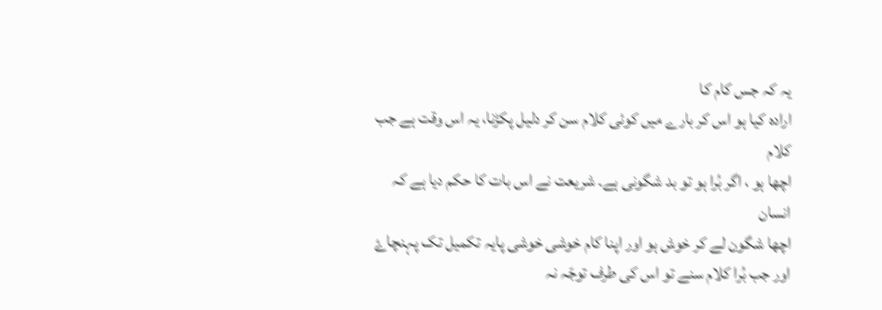یہ کہ جس کام کا
ارادہ کیا ہو اس کر بارے میں کوئی کلام سن کر دلیل پکڑنا، یہ اس وقت ہے جب کلام
اچھا ہو ، اگر بُرا ہو تو بد شگونی ہے۔ شریعت نے اس بات کا حکم دیا ہے کہ انسان
اچھا شگون لے کر خوش ہو اور اپنا کام خوشی خوشی پایہ تکمیل تک پہنچاۓ اور جب بُرا کلام سنے تو اس کی طرف توجّہ نہ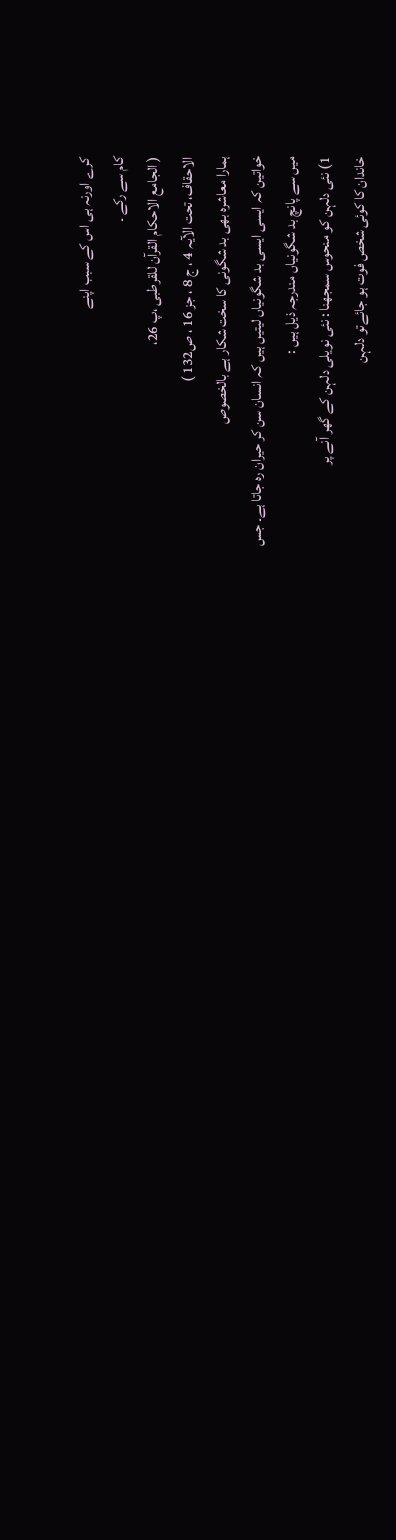کرے اورنہ ہی اس کے سبب اپنے
کام سے رکے ۔
( الجامع الاحکام القرآن للقرطبی ،پ 26،
الاحقاف، تحت الآیہ 4 ، ج 8 ، جز 16 ، ص132 )
ہمارا معاشرہ بھی بد شگونی کا سخت شکار ہے بالخصوص
خواتین کہ ایسی ایسی بد شگونیاں لیتیں ہیں کہ انسان سن کر حیران رہ جاتا ہے۔ جس
میں سے پانچ بد شگونیاں مندرجہ ذیل ہیں :
1) نئی دلہن کو منحوس سمجھنا : نئی نویلی دلہن کے گھر آنے پر
خاندان کا کوئی شخص فوت ہو جائےتو دلہن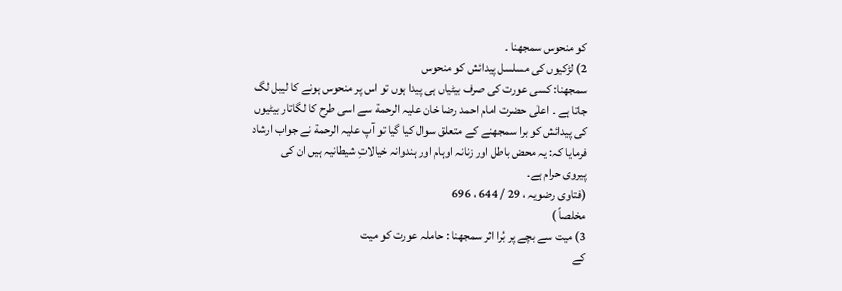کو منحوس سمجھنا ۔
2) لڑکیوں کی مسلسل پیدائش کو منحوس
سمجھنا: کسی عورت کی صرف بیٹیاں ہی پیدا ہوں تو اس پر منحوس ہونے کا لیبل لگ
جاتا ہے ۔ اعلٰی حضرت امام احمد رضا خان علیہ الرحمة سے اسی طرح کا لگاتار بیٹیوں
کی پیدائش کو برا سمجھنے کے متعلق سوال کیا گیا تو آپ علیہ الرحمة نے جواب ارشاد
فرمایا کہ: یہ محض باطل اور زنانہ اوہام اور ہندوانہ خیالاتِ شیطانیہ ہیں ان کی
پیروی حرام ہے۔
(فتاوی رضویہ ، 29 / 644 ، 696
مخلصاً )
3) میت سے بچے پر بُرا اثر سمجھنا : حاملہ عورت کو میت
کے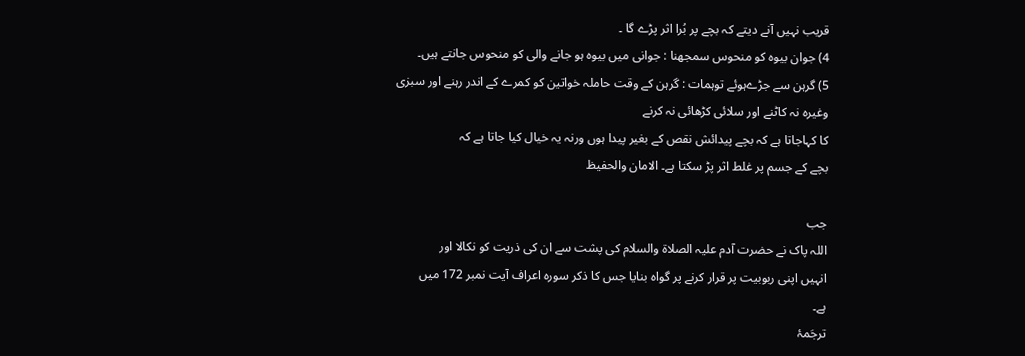قریب نہیں آنے دیتے کہ بچے پر بُرا اثر پڑے گا ۔
4) جوان بیوہ کو منحوس سمجھنا : جوانی میں بیوہ ہو جانے والی کو منحوس جانتے ہیں۔
5) گرہن سے جڑےہوئے توہمات : گرہن کے وقت حاملہ خواتین کو کمرے کے اندر رہنے اور سبزی
وغیرہ نہ کاٹنے اور سلائی کڑھائی نہ کرنے
کا کہاجاتا ہے کہ بچے پیدائش نقص کے بغیر پیدا ہوں ورنہ یہ خیال کیا جاتا ہے کہ
بچے کے جسم پر غلط اثر پڑ سکتا ہے۔ الامان والحفیظ

جب
اللہ پاک نے حضرت آدم علیہ الصلاۃ والسلام کی پشت سے ان کی ذریت کو نکالا اور
انہیں اپنی ربوبیت پر قرار کرنے پر گواہ بنایا جس کا ذکر سورہ اعراف آیت نمبر 172 میں
ہے۔
ترجَمۂ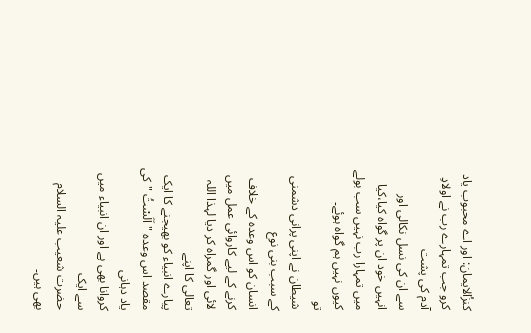کنزُالایمان: اور اے محبوب یاد کرو جب تمہارے رب نے اولادِ آدم کی پشت
سے ان کی نسل نکالی اور انہیں خود ان پر گواہ کیا،کیا میں تمہارا رب نہیں سب بولے کیوں نہیں ہم گواہ ہوئے۔
تو
شیطان نے اپنی پرانی دشمنی کے سبب بنی نوع
انسان کو اس وعدہ کے خلاف کرنے کے لیے کاروائی عمل میں لائی اور گمراہ کر دیا لہذا اللہ تعالی کا اپنے
پیارے انبیاء کو بھیجنے کا ایک مقصد اس وعدہ " اَلَسْتُ "کی یاد دہانی
کروانا بھی ہے اور ان انبیاء میں سے ایک
حضرت شعیب علیہ السلام بھی ہیں۔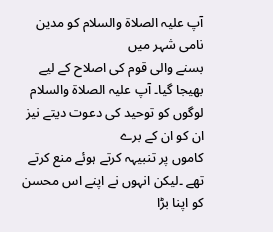آپ علیہ الصلاۃ والسلام کو مدین نامی شہر میں
بسنے والی قوم کی اصلاح کے لیے بھیجا گیا۔ آپ علیہ الصلاۃ والسلام لوگوں کو توحید کی دعوت دیتے نیز ان کو ان کے برے
کاموں پر تنبیہہ کرتے ہوئے منع کرتے تھے ۔لیکن انہوں نے اپنے اس محسن کو اپنا بڑا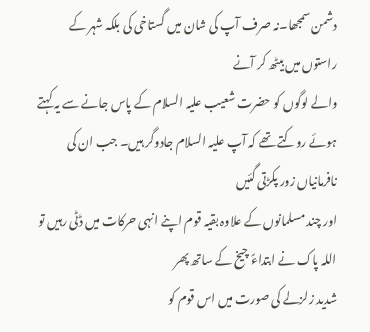دشمن سمجھا۔نہ صرف آپ کی شان میں گستاخی کی بلکہ شہر کے راستوں میں بیٹھ کر آنے
والے لوگوں کو حضرت شعیب علیہ السلام کے پاس جانے سے یہ کہتے
ہوئے روکتے تھے کہ آپ علیہ السلام جادوگر ہیں۔ جب ان کی نافرمانیاں زور پکڑتی گئیں
اور چند مسلمانوں کے علاوہ بقیہ قوم اپنے انہی حرکات میں ڈٹی رہیں تو اللہ پاک نے ابتداءً چیخ کے ساتھ پھر
شدید زلزلے کی صورت میں اس قوم کو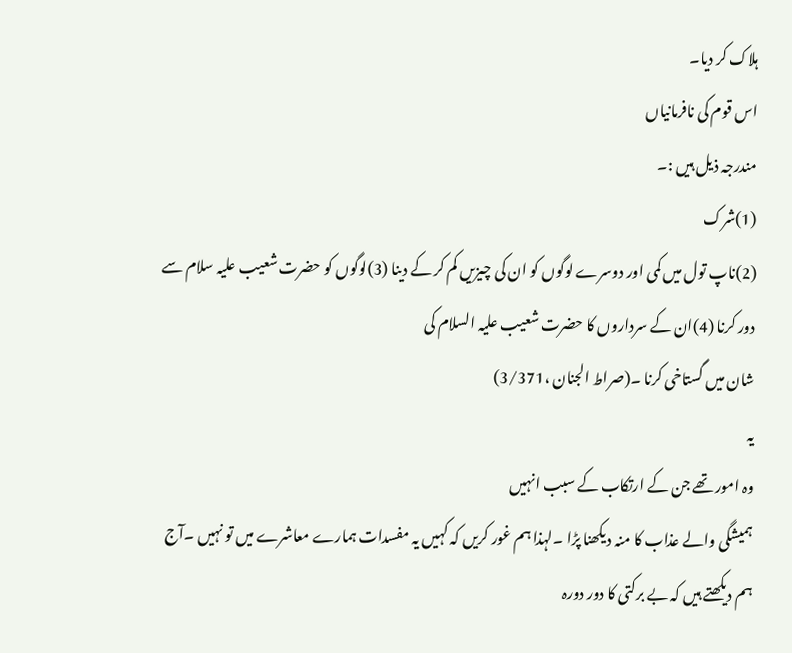ہلاک کر دیا۔
اس قوم کی نافرمانیاں
مندرجہ ذیل ہیں :۔
(1)شرک
(2)ناپ تول میں کمی اور دوسرے لوگوں کو ان کی چیزیں کم کر کے دینا (3)لوگوں کو حضرت شعیب علیہ سلام سے دور کرنا (4)ان کے سرداروں کا حضرت شعیب علیہ السلام کی
شان میں گستاخی کرنا ۔(صراط الجنان ،3/371)
یہ
وہ امور تھے جن کے ارتکاب کے سبب انہیں
ہمیشگی والے عذاب کا منہ دیکھنا پڑا ۔لہذا ہم غور کریں کہ کہیں یہ مفسدات ہمارے معاشرے میں تو نہیں ۔آج ہم دیکھتے ہیں کہ بے برکتی کا دور دورہ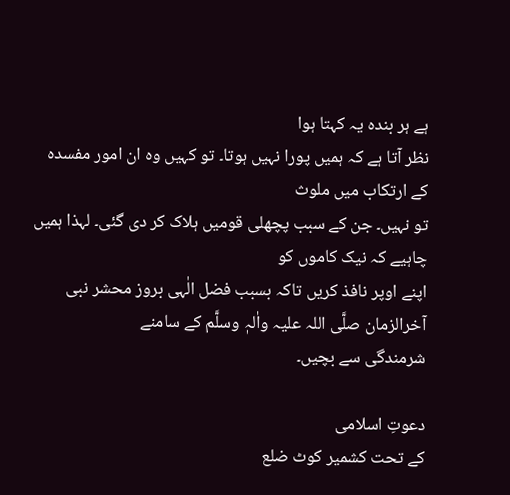ہے ہر بندہ یہ کہتا ہوا
نظر آتا ہے کہ ہمیں پورا نہیں ہوتا۔ تو کہیں وہ ان امور مفسدہ کے ارتکاب میں ملوث
تو نہیں۔ جن کے سبب پچھلی قومیں ہلاک کر دی گئی۔ لہذا ہمیں چاہیے کہ نیک کاموں کو
اپنے اوپر نافذ کریں تاکہ بسبب فضل الٰہی بروز محشر نبی آخرالزمان صلَّی اللہ علیہ واٰلہٖ وسلَّم کے سامنے
شرمندگی سے بچیں۔

دعوتِ اسلامی
کے تحت کشمیر کوٹ ضلع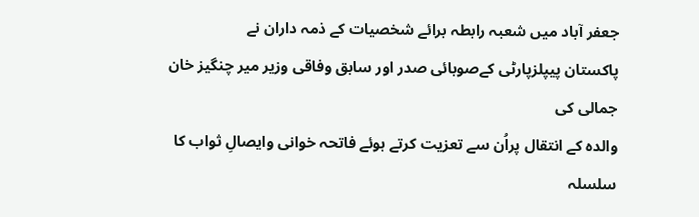جعفر آباد میں شعبہ رابطہ برائے شخصیات کے ذمہ داران نے
پاکستان پیپلزپارٹی کےصوبائی صدر اور سابق وفاقی وزیر میر چنگیز خان جمالی کی
والدہ کے انتقال پراُن سے تعزیت کرتے ہوئے فاتحہ خوانی وایصالِ ثواب کا سلسلہ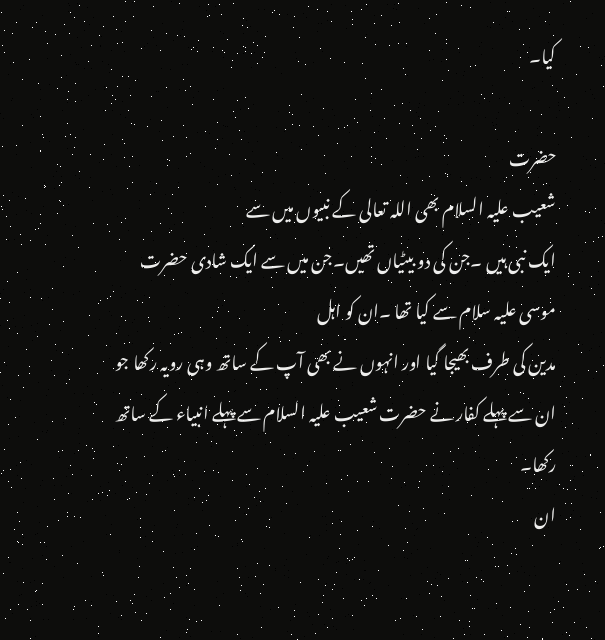کیا۔

حضرت
شعیب علیہ السلام بھی اللہ تعالی کے نبیوں میں سے
ایک نبی ہیں ۔جن کی دو بیٹیاں تھیں۔جن میں سے ایک شادی حضرت موسی علیہ سلام سے کیا تھا ۔ان کو اہل
مدین کی طرف بھیجا گیا اور انہوں نے بھی آپ کے ساتھ وہی رویہ رکھا جو ان سے پہلے کفار نے حضرت شعیب علیہ السلام سے پہلے انبیاء کے ساتھ رکھا۔
ان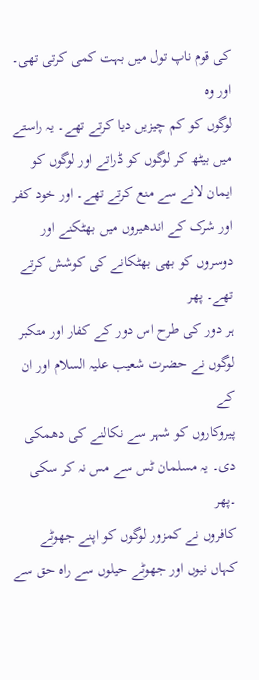کی قوم ناپ تول میں بہت کمی کرتی تھی۔ اور وہ
لوگوں کو کم چیزیں دیا کرتے تھے۔ یہ راستے
میں بیٹھ کر لوگوں کو ڈراتے اور لوگوں کو ایمان لانے سے منع کرتے تھے۔ اور خود کفر
اور شرک کے اندھیروں میں بھٹکنے اور دوسروں کو بھی بھٹکانے کی کوشش کرتے تھے۔ پھر
ہر دور کی طرح اس دور کے کفار اور متکبر لوگوں نے حضرت شعیب علیہ السلام اور ان کے
پیروکاروں کو شہر سے نکالنے کی دھمکی دی۔ یہ مسلمان ٹس سے مس نہ کر سکی ۔پھر
کافروں نے کمزور لوگوں کو اپنے جھوٹے کہاں نیوں اور جھوٹے حیلوں سے راہ حق سے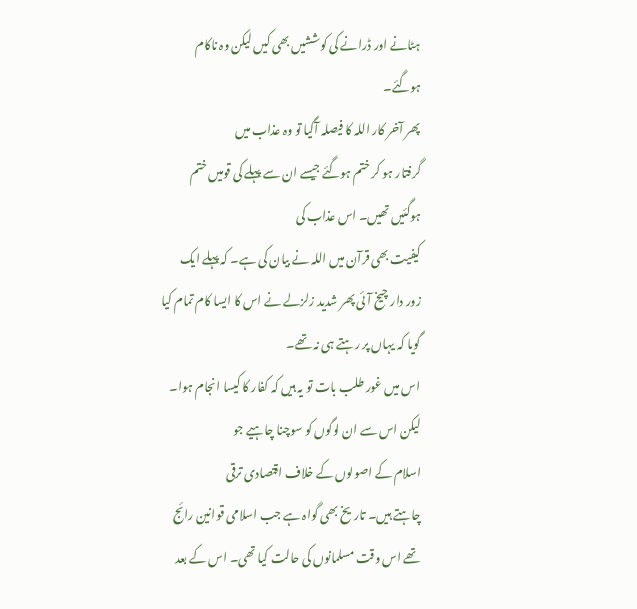ہٹانے اور ڈرانے کی کوششیں بھی کیں لیکن وہ ناکام ہوگئے۔
پھر آخر کار اللہ کا فیصلہ آگیا تو وہ عذاب میں
گرفتار ہو کر ختم ہوگئے جیسے ان سے پہلے کی قومیں ختم ہوگئیں تھیں۔ اس عذاب کی
کیفیت بھی قرآن میں اللہ نے بیان کی ہے۔ کہ پہلے ایک زور دار چیخ آئی پھر شدید زلزلے نے اس کا ایسا کام تمام کیا گویا کہ یہاں پر رہتے ہی نہ تھے۔
اس میں غور طلب بات تو یہ ہیں کہ کفار کا کیسا انجام ہوا۔ لیکن اس سے ان لوگوں کو سوچنا چاہیے جو
اسلام کے اصولوں کے خلاف اقتصادی ترقی
چاہتے ہیں۔ تاریخ بھی گواہ ہے جب اسلامی قوانین رائج تھے اس وقت مسلمانوں کی حالت کیا تھی۔ اس کے بعد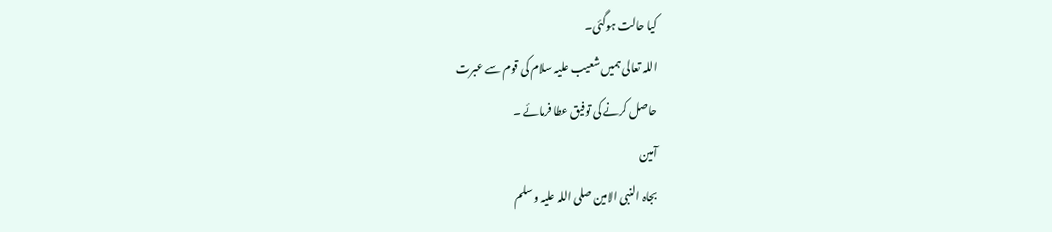کیا حالت ہوگئی۔
اللہ تعالی ہمیں شعیب علیہ سلام کی قوم سے عبرت
حاصل کرنے کی توفیق عطا فرمائے ۔
آمین
بجاہ النبی الامین صلی اللہ علیہ وسلم